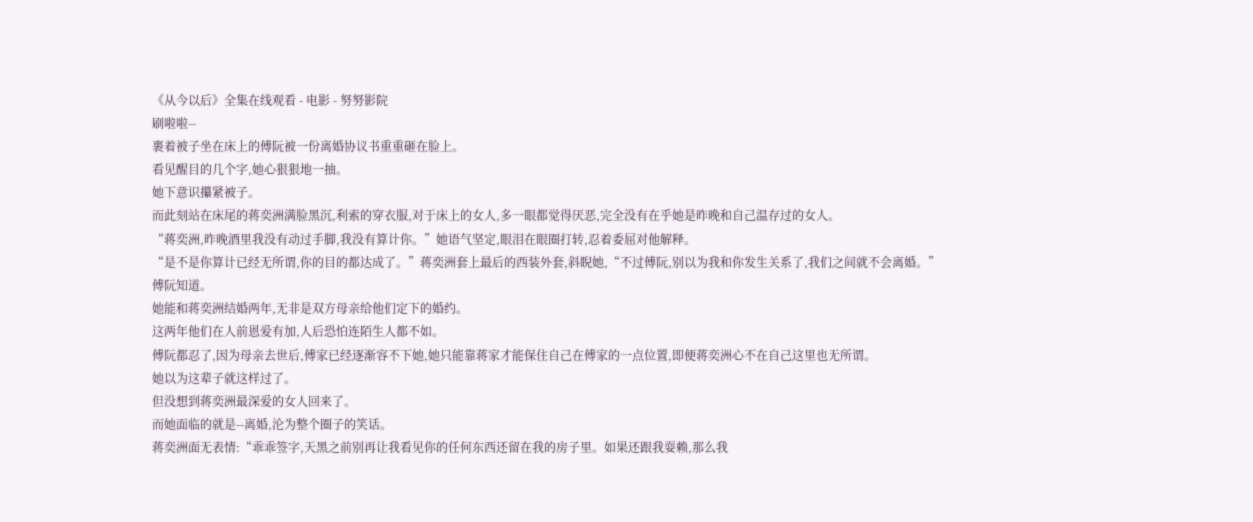《从今以后》全集在线观看 - 电影 - 努努影院
刷啦啦--
裹着被子坐在床上的傅阮被一份离婚协议书重重砸在脸上。
看见醒目的几个字,她心狠狠地一抽。
她下意识攥紧被子。
而此刻站在床尾的蒋奕洲满脸黑沉,利索的穿衣服,对于床上的女人,多一眼都觉得厌恶,完全没有在乎她是昨晚和自己温存过的女人。
“蒋奕洲,昨晚酒里我没有动过手脚,我没有算计你。”她语气坚定,眼泪在眼圈打转,忍着委屈对他解释。
“是不是你算计已经无所谓,你的目的都达成了。”蒋奕洲套上最后的西装外套,斜睨她,“不过傅阮,别以为我和你发生关系了,我们之间就不会离婚。”
傅阮知道。
她能和蒋奕洲结婚两年,无非是双方母亲给他们定下的婚约。
这两年他们在人前恩爱有加,人后恐怕连陌生人都不如。
傅阮都忍了,因为母亲去世后,傅家已经逐渐容不下她,她只能靠蒋家才能保住自己在傅家的一点位置,即便蒋奕洲心不在自己这里也无所谓。
她以为这辈子就这样过了。
但没想到蒋奕洲最深爱的女人回来了。
而她面临的就是--离婚,沦为整个圈子的笑话。
蒋奕洲面无表情:“乖乖签字,天黑之前别再让我看见你的任何东西还留在我的房子里。如果还跟我耍赖,那么我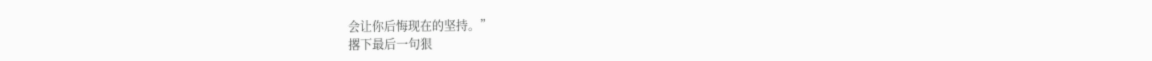会让你后悔现在的坚持。”
撂下最后一句狠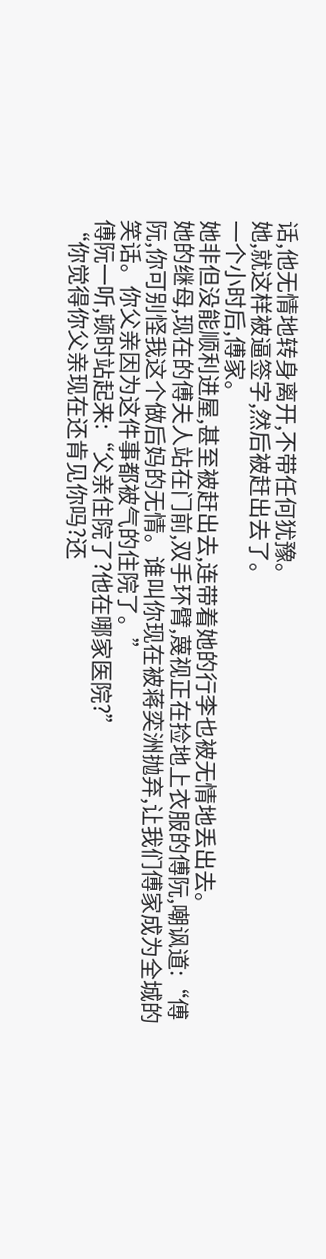话,他无情地转身离开,不带任何犹豫。
她,就这样被逼签字,然后被赶出去了。
一个小时后,傅家。
她非但没能顺利进屋,甚至被赶出去,连带着她的行李也被无情地丢出去。
她的继母,现在的傅夫人站在门前,双手环臂,蔑视正在捡地上衣服的傅阮,嘲讽道:“傅阮,你可别怪我这个做后妈的无情。谁叫你现在被蒋奕洲抛弃,让我们傅家成为全城的笑话。你父亲因为这件事都被气的住院了。”
傅阮一听,顿时站起来:“父亲住院了?他在哪家医院?”
“你觉得你父亲现在还肯见你吗?还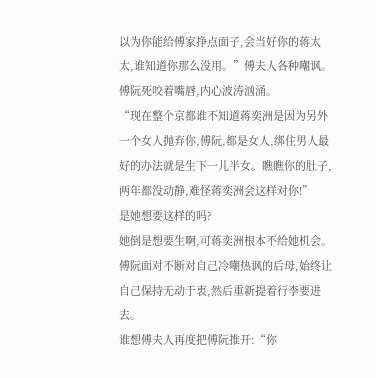以为你能给傅家挣点面子,会当好你的蒋太太,谁知道你那么没用。”傅夫人各种嘲讽。
傅阮死咬着嘴唇,内心波涛汹涌。
“现在整个京都谁不知道蒋奕洲是因为另外一个女人抛弃你,傅阮,都是女人,绑住男人最好的办法就是生下一儿半女。瞧瞧你的肚子,两年都没动静,难怪蒋奕洲会这样对你!”
是她想要这样的吗?
她倒是想要生啊,可蒋奕洲根本不给她机会。
傅阮面对不断对自己冷嘲热讽的后母,始终让自己保持无动于衷,然后重新提着行李要进去。
谁想傅夫人再度把傅阮推开:“你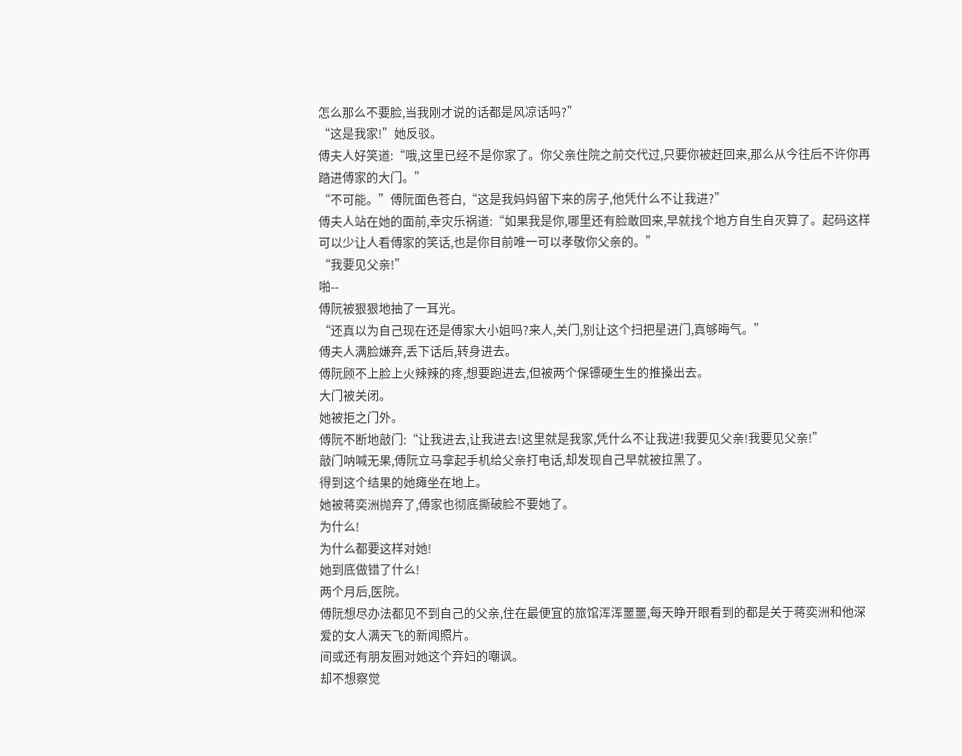怎么那么不要脸,当我刚才说的话都是风凉话吗?”
“这是我家!”她反驳。
傅夫人好笑道:“哦,这里已经不是你家了。你父亲住院之前交代过,只要你被赶回来,那么从今往后不许你再踏进傅家的大门。”
“不可能。”傅阮面色苍白,“这是我妈妈留下来的房子,他凭什么不让我进?”
傅夫人站在她的面前,幸灾乐祸道:“如果我是你,哪里还有脸敢回来,早就找个地方自生自灭算了。起码这样可以少让人看傅家的笑话,也是你目前唯一可以孝敬你父亲的。”
“我要见父亲!”
啪--
傅阮被狠狠地抽了一耳光。
“还真以为自己现在还是傅家大小姐吗?来人,关门,别让这个扫把星进门,真够晦气。”
傅夫人满脸嫌弃,丢下话后,转身进去。
傅阮顾不上脸上火辣辣的疼,想要跑进去,但被两个保镖硬生生的推搡出去。
大门被关闭。
她被拒之门外。
傅阮不断地敲门:“让我进去,让我进去!这里就是我家,凭什么不让我进!我要见父亲!我要见父亲!”
敲门呐喊无果,傅阮立马拿起手机给父亲打电话,却发现自己早就被拉黑了。
得到这个结果的她瘫坐在地上。
她被蒋奕洲抛弃了,傅家也彻底撕破脸不要她了。
为什么!
为什么都要这样对她!
她到底做错了什么!
两个月后,医院。
傅阮想尽办法都见不到自己的父亲,住在最便宜的旅馆浑浑噩噩,每天睁开眼看到的都是关于蒋奕洲和他深爱的女人满天飞的新闻照片。
间或还有朋友圈对她这个弃妇的嘲讽。
却不想察觉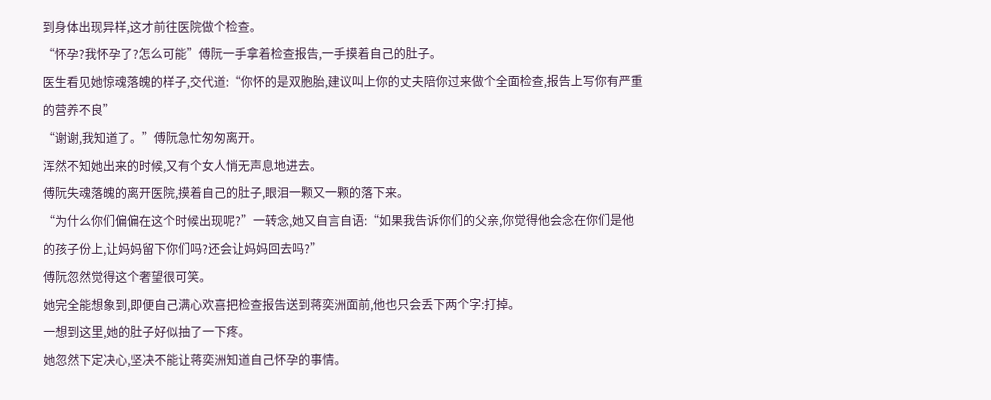到身体出现异样,这才前往医院做个检查。
“怀孕?我怀孕了?怎么可能”傅阮一手拿着检查报告,一手摸着自己的肚子。
医生看见她惊魂落魄的样子,交代道:“你怀的是双胞胎,建议叫上你的丈夫陪你过来做个全面检查,报告上写你有严重的营养不良”
“谢谢,我知道了。”傅阮急忙匆匆离开。
浑然不知她出来的时候,又有个女人悄无声息地进去。
傅阮失魂落魄的离开医院,摸着自己的肚子,眼泪一颗又一颗的落下来。
“为什么你们偏偏在这个时候出现呢?”一转念,她又自言自语:“如果我告诉你们的父亲,你觉得他会念在你们是他的孩子份上,让妈妈留下你们吗?还会让妈妈回去吗?”
傅阮忽然觉得这个奢望很可笑。
她完全能想象到,即便自己满心欢喜把检查报告送到蒋奕洲面前,他也只会丢下两个字:打掉。
一想到这里,她的肚子好似抽了一下疼。
她忽然下定决心,坚决不能让蒋奕洲知道自己怀孕的事情。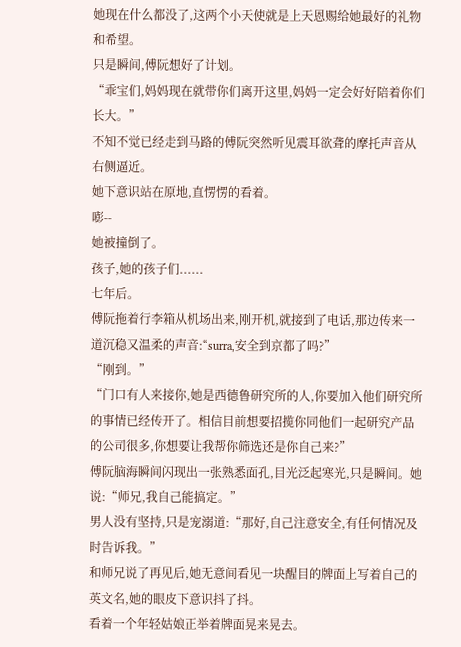她现在什么都没了,这两个小天使就是上天恩赐给她最好的礼物和希望。
只是瞬间,傅阮想好了计划。
“乖宝们,妈妈现在就带你们离开这里,妈妈一定会好好陪着你们长大。”
不知不觉已经走到马路的傅阮突然听见震耳欲聋的摩托声音从右侧逼近。
她下意识站在原地,直愣愣的看着。
嘭--
她被撞倒了。
孩子,她的孩子们......
七年后。
傅阮拖着行李箱从机场出来,刚开机,就接到了电话,那边传来一道沉稳又温柔的声音:“surra,安全到京都了吗?”
“刚到。”
“门口有人来接你,她是西德鲁研究所的人,你要加入他们研究所的事情已经传开了。相信目前想要招揽你同他们一起研究产品的公司很多,你想要让我帮你筛选还是你自己来?”
傅阮脑海瞬间闪现出一张熟悉面孔,目光泛起寒光,只是瞬间。她说:“师兄,我自己能搞定。”
男人没有坚持,只是宠溺道:“那好,自己注意安全,有任何情况及时告诉我。”
和师兄说了再见后,她无意间看见一块醒目的牌面上写着自己的英文名,她的眼皮下意识抖了抖。
看着一个年轻姑娘正举着牌面晃来晃去。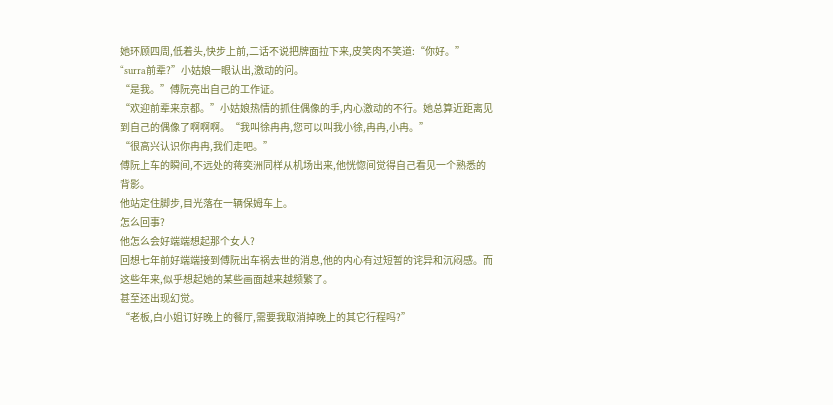她环顾四周,低着头,快步上前,二话不说把牌面拉下来,皮笑肉不笑道:“你好。”
“surra前辈?”小姑娘一眼认出,激动的问。
“是我。”傅阮亮出自己的工作证。
“欢迎前辈来京都。”小姑娘热情的抓住偶像的手,内心激动的不行。她总算近距离见到自己的偶像了啊啊啊。“我叫徐冉冉,您可以叫我小徐,冉冉,小冉。”
“很高兴认识你冉冉,我们走吧。”
傅阮上车的瞬间,不远处的蒋奕洲同样从机场出来,他恍惚间觉得自己看见一个熟悉的背影。
他站定住脚步,目光落在一辆保姆车上。
怎么回事?
他怎么会好端端想起那个女人?
回想七年前好端端接到傅阮出车祸去世的消息,他的内心有过短暂的诧异和沉闷感。而这些年来,似乎想起她的某些画面越来越频繁了。
甚至还出现幻觉。
“老板,白小姐订好晚上的餐厅,需要我取消掉晚上的其它行程吗?”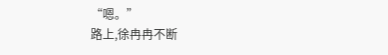“嗯。”
路上,徐冉冉不断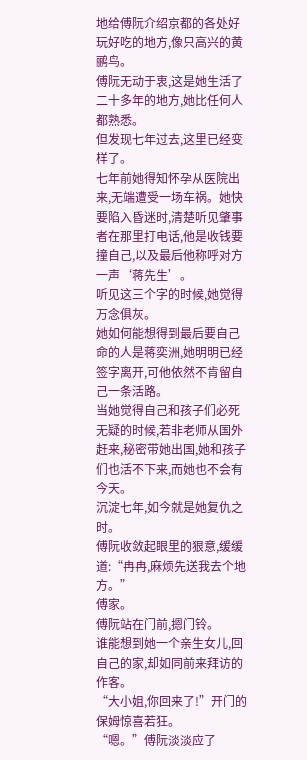地给傅阮介绍京都的各处好玩好吃的地方,像只高兴的黄鹂鸟。
傅阮无动于衷,这是她生活了二十多年的地方,她比任何人都熟悉。
但发现七年过去,这里已经变样了。
七年前她得知怀孕从医院出来,无端遭受一场车祸。她快要陷入昏迷时,清楚听见肇事者在那里打电话,他是收钱要撞自己,以及最后他称呼对方一声‘蒋先生’。
听见这三个字的时候,她觉得万念俱灰。
她如何能想得到最后要自己命的人是蒋奕洲,她明明已经签字离开,可他依然不肯留自己一条活路。
当她觉得自己和孩子们必死无疑的时候,若非老师从国外赶来,秘密带她出国,她和孩子们也活不下来,而她也不会有今天。
沉淀七年,如今就是她复仇之时。
傅阮收敛起眼里的狠意,缓缓道:“冉冉,麻烦先送我去个地方。”
傅家。
傅阮站在门前,摁门铃。
谁能想到她一个亲生女儿,回自己的家,却如同前来拜访的作客。
“大小姐,你回来了!”开门的保姆惊喜若狂。
“嗯。”傅阮淡淡应了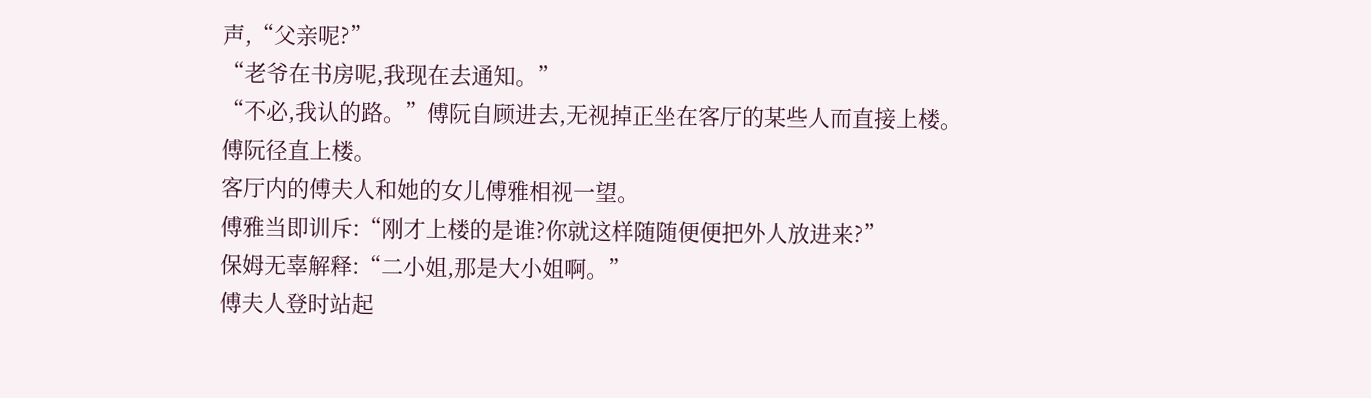声,“父亲呢?”
“老爷在书房呢,我现在去通知。”
“不必,我认的路。”傅阮自顾进去,无视掉正坐在客厅的某些人而直接上楼。
傅阮径直上楼。
客厅内的傅夫人和她的女儿傅雅相视一望。
傅雅当即训斥:“刚才上楼的是谁?你就这样随随便便把外人放进来?”
保姆无辜解释:“二小姐,那是大小姐啊。”
傅夫人登时站起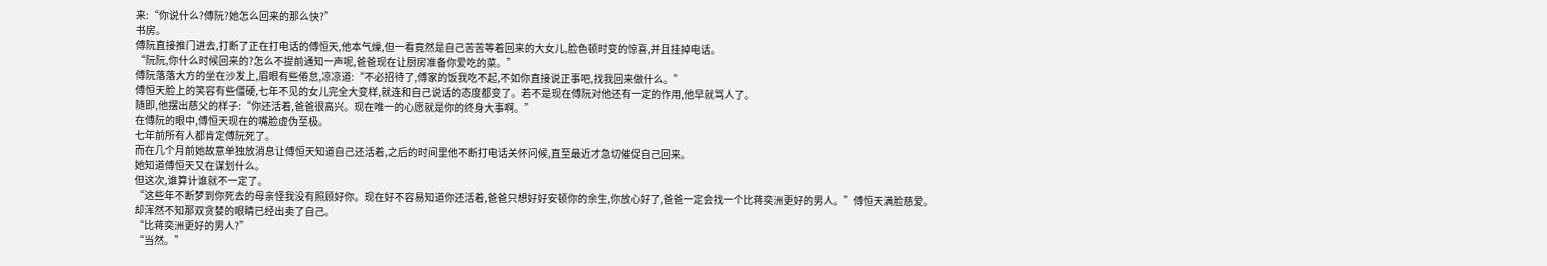来:“你说什么?傅阮?她怎么回来的那么快?”
书房。
傅阮直接推门进去,打断了正在打电话的傅恒天,他本气燥,但一看竟然是自己苦苦等着回来的大女儿,脸色顿时变的惊喜,并且挂掉电话。
“阮阮,你什么时候回来的?怎么不提前通知一声呢,爸爸现在让厨房准备你爱吃的菜。”
傅阮落落大方的坐在沙发上,眉眼有些倦怠,凉凉道:“不必招待了,傅家的饭我吃不起,不如你直接说正事吧,找我回来做什么。”
傅恒天脸上的笑容有些僵硬,七年不见的女儿完全大变样,就连和自己说话的态度都变了。若不是现在傅阮对他还有一定的作用,他早就骂人了。
随即,他摆出慈父的样子:“你还活着,爸爸很高兴。现在唯一的心愿就是你的终身大事啊。”
在傅阮的眼中,傅恒天现在的嘴脸虚伪至极。
七年前所有人都肯定傅阮死了。
而在几个月前她故意单独放消息让傅恒天知道自己还活着,之后的时间里他不断打电话关怀问候,直至最近才急切催促自己回来。
她知道傅恒天又在谋划什么。
但这次,谁算计谁就不一定了。
“这些年不断梦到你死去的母亲怪我没有照顾好你。现在好不容易知道你还活着,爸爸只想好好安顿你的余生,你放心好了,爸爸一定会找一个比蒋奕洲更好的男人。”傅恒天满脸慈爱。
却浑然不知那双贪婪的眼睛已经出卖了自己。
“比蒋奕洲更好的男人?”
“当然。”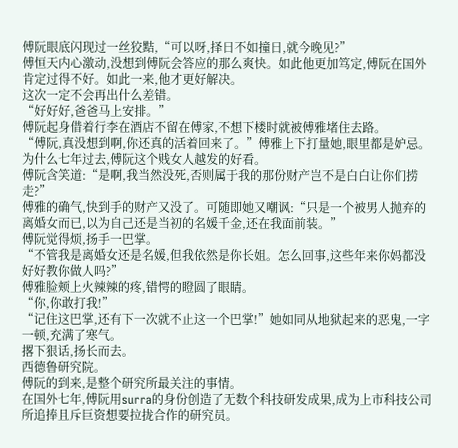傅阮眼底闪现过一丝狡黠,“可以呀,择日不如撞日,就今晚见?”
傅恒天内心激动,没想到傅阮会答应的那么爽快。如此他更加笃定,傅阮在国外肯定过得不好。如此一来,他才更好解决。
这次一定不会再出什么差错。
“好好好,爸爸马上安排。”
傅阮起身借着行李在酒店不留在傅家,不想下楼时就被傅雅堵住去路。
“傅阮,真没想到啊,你还真的活着回来了。”傅雅上下打量她,眼里都是妒忌。
为什么七年过去,傅阮这个贱女人越发的好看。
傅阮含笑道:“是啊,我当然没死,否则属于我的那份财产岂不是白白让你们捞走?”
傅雅的确气,快到手的财产又没了。可随即她又嘲讽:“只是一个被男人抛弃的离婚女而已,以为自己还是当初的名媛千金,还在我面前装。”
傅阮觉得烦,扬手一巴掌。
“不管我是离婚女还是名媛,但我依然是你长姐。怎么回事,这些年来你妈都没好好教你做人吗?”
傅雅脸颊上火辣辣的疼,错愕的瞪圆了眼睛。
“你,你敢打我!”
“记住这巴掌,还有下一次就不止这一个巴掌!”她如同从地狱起来的恶鬼,一字一顿,充满了寒气。
撂下狠话,扬长而去。
西德鲁研究院。
傅阮的到来,是整个研究所最关注的事情。
在国外七年,傅阮用surra的身份创造了无数个科技研发成果,成为上市科技公司所追捧且斥巨资想要拉拢合作的研究员。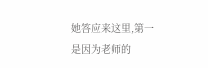她答应来这里,第一是因为老师的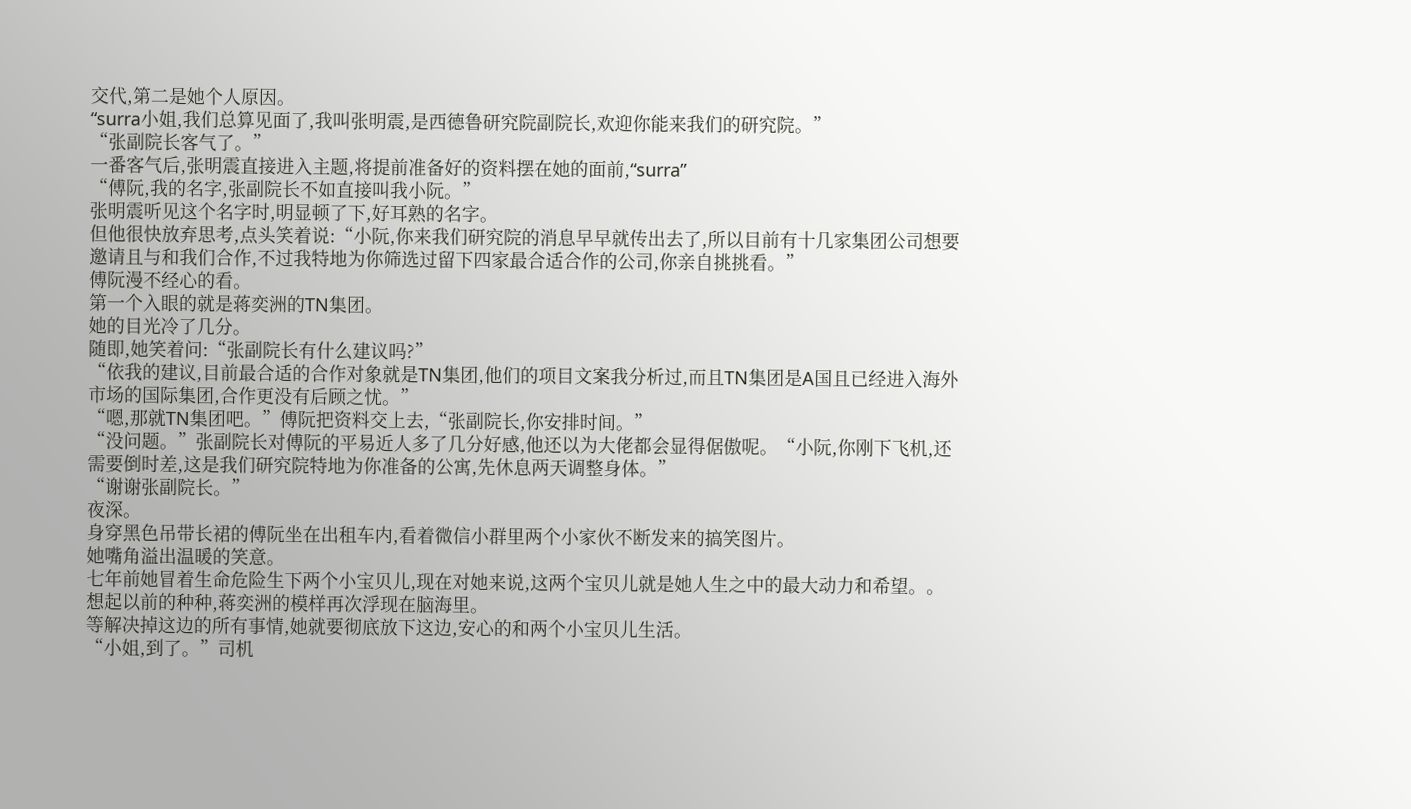交代,第二是她个人原因。
“surra小姐,我们总算见面了,我叫张明震,是西德鲁研究院副院长,欢迎你能来我们的研究院。”
“张副院长客气了。”
一番客气后,张明震直接进入主题,将提前准备好的资料摆在她的面前,“surra”
“傅阮,我的名字,张副院长不如直接叫我小阮。”
张明震听见这个名字时,明显顿了下,好耳熟的名字。
但他很快放弃思考,点头笑着说:“小阮,你来我们研究院的消息早早就传出去了,所以目前有十几家集团公司想要邀请且与和我们合作,不过我特地为你筛选过留下四家最合适合作的公司,你亲自挑挑看。”
傅阮漫不经心的看。
第一个入眼的就是蒋奕洲的TN集团。
她的目光冷了几分。
随即,她笑着问:“张副院长有什么建议吗?”
“依我的建议,目前最合适的合作对象就是TN集团,他们的项目文案我分析过,而且TN集团是A国且已经进入海外市场的国际集团,合作更没有后顾之忧。”
“嗯,那就TN集团吧。”傅阮把资料交上去,“张副院长,你安排时间。”
“没问题。”张副院长对傅阮的平易近人多了几分好感,他还以为大佬都会显得倨傲呢。“小阮,你刚下飞机,还需要倒时差,这是我们研究院特地为你准备的公寓,先休息两天调整身体。”
“谢谢张副院长。”
夜深。
身穿黑色吊带长裙的傅阮坐在出租车内,看着微信小群里两个小家伙不断发来的搞笑图片。
她嘴角溢出温暖的笑意。
七年前她冒着生命危险生下两个小宝贝儿,现在对她来说,这两个宝贝儿就是她人生之中的最大动力和希望。。
想起以前的种种,蒋奕洲的模样再次浮现在脑海里。
等解决掉这边的所有事情,她就要彻底放下这边,安心的和两个小宝贝儿生活。
“小姐,到了。”司机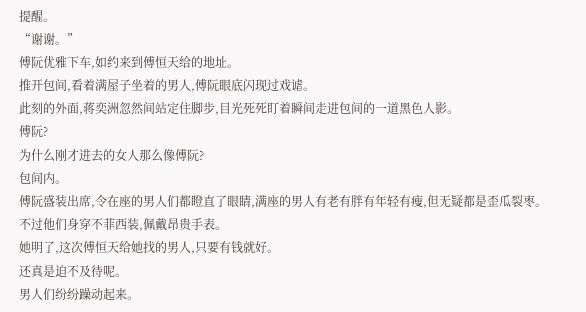提醒。
“谢谢。”
傅阮优雅下车,如约来到傅恒天给的地址。
推开包间,看着满屋子坐着的男人,傅阮眼底闪现过戏谑。
此刻的外面,蒋奕洲忽然间站定住脚步,目光死死盯着瞬间走进包间的一道黑色人影。
傅阮?
为什么刚才进去的女人那么像傅阮?
包间内。
傅阮盛装出席,令在座的男人们都瞪直了眼睛,满座的男人有老有胖有年轻有瘦,但无疑都是歪瓜裂枣。
不过他们身穿不菲西装,佩戴昂贵手表。
她明了,这次傅恒天给她找的男人,只要有钱就好。
还真是迫不及待呢。
男人们纷纷躁动起来。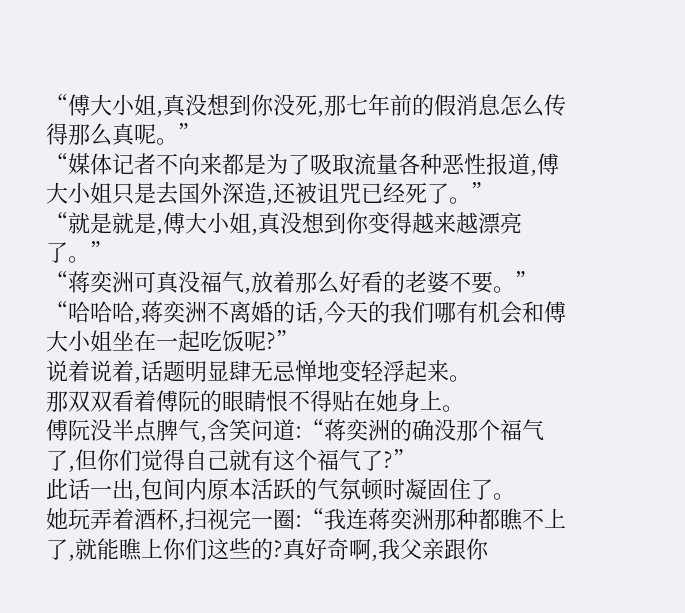“傅大小姐,真没想到你没死,那七年前的假消息怎么传得那么真呢。”
“媒体记者不向来都是为了吸取流量各种恶性报道,傅大小姐只是去国外深造,还被诅咒已经死了。”
“就是就是,傅大小姐,真没想到你变得越来越漂亮了。”
“蒋奕洲可真没福气,放着那么好看的老婆不要。”
“哈哈哈,蒋奕洲不离婚的话,今天的我们哪有机会和傅大小姐坐在一起吃饭呢?”
说着说着,话题明显肆无忌惮地变轻浮起来。
那双双看着傅阮的眼睛恨不得贴在她身上。
傅阮没半点脾气,含笑问道:“蒋奕洲的确没那个福气了,但你们觉得自己就有这个福气了?”
此话一出,包间内原本活跃的气氛顿时凝固住了。
她玩弄着酒杯,扫视完一圈:“我连蒋奕洲那种都瞧不上了,就能瞧上你们这些的?真好奇啊,我父亲跟你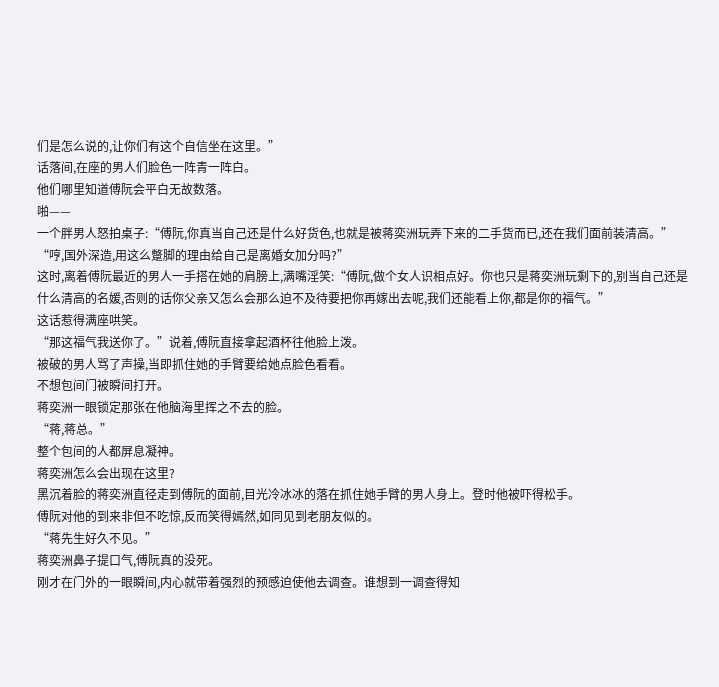们是怎么说的,让你们有这个自信坐在这里。”
话落间,在座的男人们脸色一阵青一阵白。
他们哪里知道傅阮会平白无故数落。
啪——
一个胖男人怒拍桌子:“傅阮,你真当自己还是什么好货色,也就是被蒋奕洲玩弄下来的二手货而已,还在我们面前装清高。”
“哼,国外深造,用这么蹩脚的理由给自己是离婚女加分吗?”
这时,离着傅阮最近的男人一手搭在她的肩膀上,满嘴淫笑:“傅阮,做个女人识相点好。你也只是蒋奕洲玩剩下的,别当自己还是什么清高的名媛,否则的话你父亲又怎么会那么迫不及待要把你再嫁出去呢,我们还能看上你,都是你的福气。”
这话惹得满座哄笑。
“那这福气我送你了。”说着,傅阮直接拿起酒杯往他脸上泼。
被破的男人骂了声操,当即抓住她的手臂要给她点脸色看看。
不想包间门被瞬间打开。
蒋奕洲一眼锁定那张在他脑海里挥之不去的脸。
“蒋,蒋总。”
整个包间的人都屏息凝神。
蒋奕洲怎么会出现在这里?
黑沉着脸的蒋奕洲直径走到傅阮的面前,目光冷冰冰的落在抓住她手臂的男人身上。登时他被吓得松手。
傅阮对他的到来非但不吃惊,反而笑得嫣然,如同见到老朋友似的。
“蒋先生好久不见。”
蒋奕洲鼻子提口气,傅阮真的没死。
刚才在门外的一眼瞬间,内心就带着强烈的预感迫使他去调查。谁想到一调查得知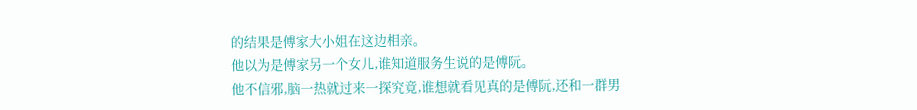的结果是傅家大小姐在这边相亲。
他以为是傅家另一个女儿,谁知道服务生说的是傅阮。
他不信邪,脑一热就过来一探究竟,谁想就看见真的是傅阮,还和一群男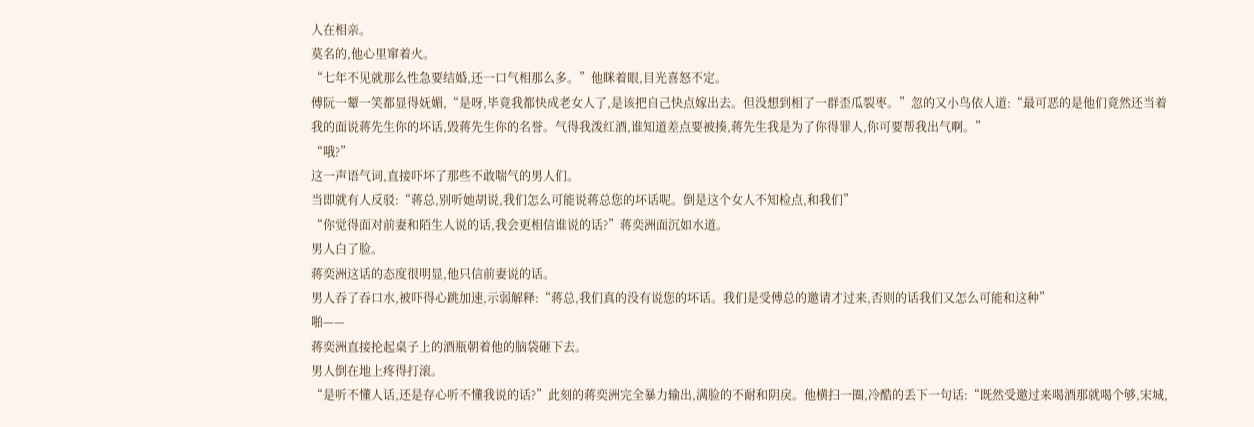人在相亲。
莫名的,他心里窜着火。
“七年不见就那么性急要结婚,还一口气相那么多。”他眯着眼,目光喜怒不定。
傅阮一颦一笑都显得妩媚,“是呀,毕竟我都快成老女人了,是该把自己快点嫁出去。但没想到相了一群歪瓜裂枣。”忽的又小鸟依人道:“最可恶的是他们竟然还当着我的面说蒋先生你的坏话,毁蒋先生你的名誉。气得我泼红酒,谁知道差点要被揍,蒋先生我是为了你得罪人,你可要帮我出气啊。”
“哦?”
这一声语气词,直接吓坏了那些不敢喘气的男人们。
当即就有人反驳:“蒋总,别听她胡说,我们怎么可能说蒋总您的坏话呢。倒是这个女人不知检点,和我们”
“你觉得面对前妻和陌生人说的话,我会更相信谁说的话?”蒋奕洲面沉如水道。
男人白了脸。
蒋奕洲这话的态度很明显,他只信前妻说的话。
男人吞了吞口水,被吓得心跳加速,示弱解释:“蒋总,我们真的没有说您的坏话。我们是受傅总的邀请才过来,否则的话我们又怎么可能和这种”
啪——
蒋奕洲直接抡起桌子上的酒瓶朝着他的脑袋砸下去。
男人倒在地上疼得打滚。
“是听不懂人话,还是存心听不懂我说的话?”此刻的蒋奕洲完全暴力输出,满脸的不耐和阴戾。他横扫一圈,冷酷的丢下一句话:“既然受邀过来喝酒那就喝个够,宋城,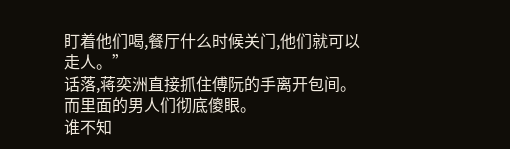盯着他们喝,餐厅什么时候关门,他们就可以走人。”
话落,蒋奕洲直接抓住傅阮的手离开包间。
而里面的男人们彻底傻眼。
谁不知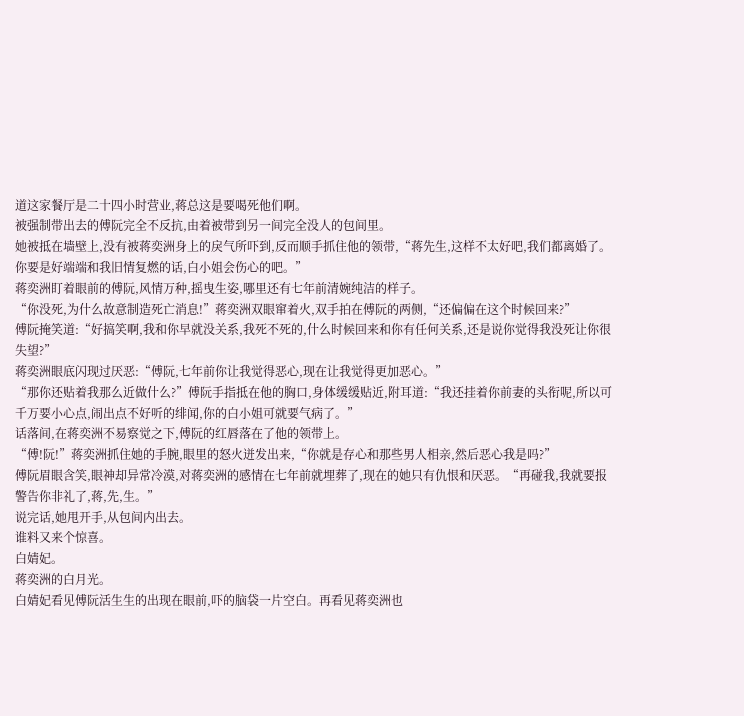道这家餐厅是二十四小时营业,蒋总这是要喝死他们啊。
被强制带出去的傅阮完全不反抗,由着被带到另一间完全没人的包间里。
她被抵在墙壁上,没有被蒋奕洲身上的戾气所吓到,反而顺手抓住他的领带,“蒋先生,这样不太好吧,我们都离婚了。你要是好端端和我旧情复燃的话,白小姐会伤心的吧。”
蒋奕洲盯着眼前的傅阮,风情万种,摇曳生姿,哪里还有七年前清婉纯洁的样子。
“你没死,为什么故意制造死亡消息!”蒋奕洲双眼窜着火,双手拍在傅阮的两侧,“还偏偏在这个时候回来?”
傅阮掩笑道:“好搞笑啊,我和你早就没关系,我死不死的,什么时候回来和你有任何关系,还是说你觉得我没死让你很失望?”
蒋奕洲眼底闪现过厌恶:“傅阮,七年前你让我觉得恶心,现在让我觉得更加恶心。”
“那你还贴着我那么近做什么?”傅阮手指抵在他的胸口,身体缓缓贴近,附耳道:“我还挂着你前妻的头衔呢,所以可千万要小心点,闹出点不好听的绯闻,你的白小姐可就要气病了。”
话落间,在蒋奕洲不易察觉之下,傅阮的红唇落在了他的领带上。
“傅!阮!”蒋奕洲抓住她的手腕,眼里的怒火迸发出来,“你就是存心和那些男人相亲,然后恶心我是吗?”
傅阮眉眼含笑,眼神却异常冷漠,对蒋奕洲的感情在七年前就埋葬了,现在的她只有仇恨和厌恶。“再碰我,我就要报警告你非礼了,蒋,先,生。”
说完话,她甩开手,从包间内出去。
谁料又来个惊喜。
白婧妃。
蒋奕洲的白月光。
白婧妃看见傅阮活生生的出现在眼前,吓的脑袋一片空白。再看见蒋奕洲也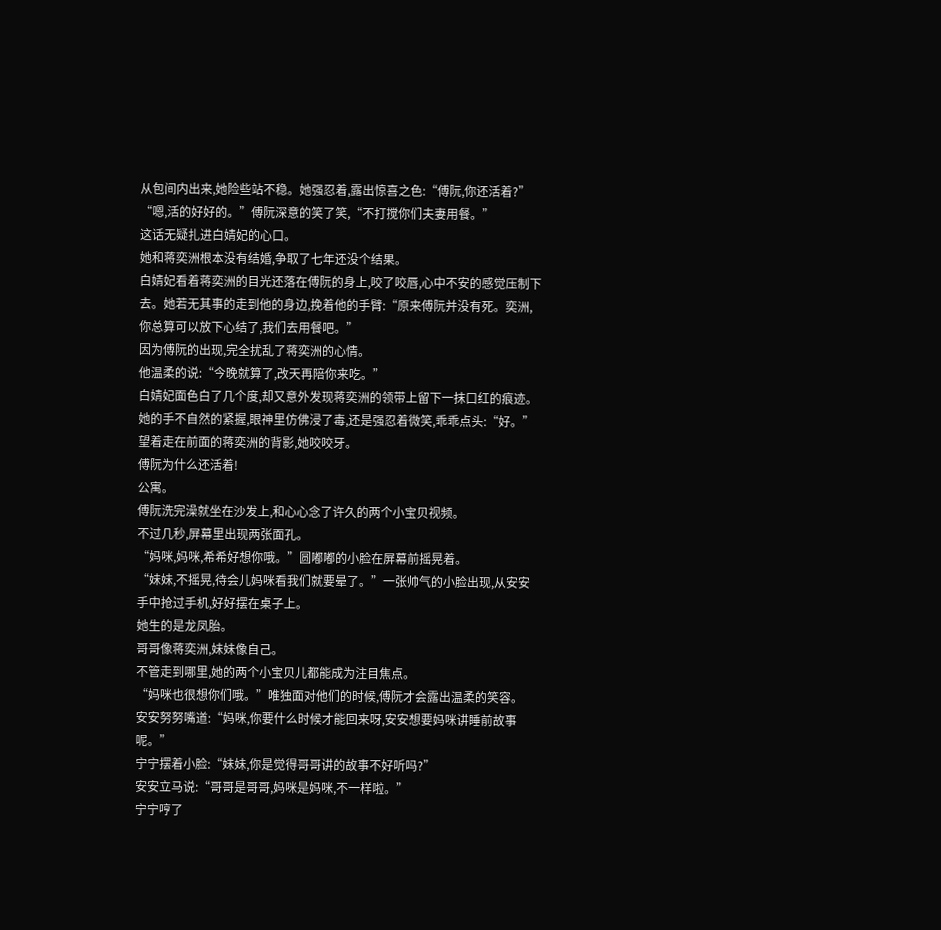从包间内出来,她险些站不稳。她强忍着,露出惊喜之色:“傅阮,你还活着?”
“嗯,活的好好的。”傅阮深意的笑了笑,“不打搅你们夫妻用餐。”
这话无疑扎进白婧妃的心口。
她和蒋奕洲根本没有结婚,争取了七年还没个结果。
白婧妃看着蒋奕洲的目光还落在傅阮的身上,咬了咬唇,心中不安的感觉压制下去。她若无其事的走到他的身边,挽着他的手臂:“原来傅阮并没有死。奕洲,你总算可以放下心结了,我们去用餐吧。”
因为傅阮的出现,完全扰乱了蒋奕洲的心情。
他温柔的说:“今晚就算了,改天再陪你来吃。”
白婧妃面色白了几个度,却又意外发现蒋奕洲的领带上留下一抹口红的痕迹。她的手不自然的紧握,眼神里仿佛浸了毒,还是强忍着微笑,乖乖点头:“好。”
望着走在前面的蒋奕洲的背影,她咬咬牙。
傅阮为什么还活着!
公寓。
傅阮洗完澡就坐在沙发上,和心心念了许久的两个小宝贝视频。
不过几秒,屏幕里出现两张面孔。
“妈咪,妈咪,希希好想你哦。”圆嘟嘟的小脸在屏幕前摇晃着。
“妹妹,不摇晃,待会儿妈咪看我们就要晕了。”一张帅气的小脸出现,从安安手中抢过手机,好好摆在桌子上。
她生的是龙凤胎。
哥哥像蒋奕洲,妹妹像自己。
不管走到哪里,她的两个小宝贝儿都能成为注目焦点。
“妈咪也很想你们哦。”唯独面对他们的时候,傅阮才会露出温柔的笑容。
安安努努嘴道:“妈咪,你要什么时候才能回来呀,安安想要妈咪讲睡前故事呢。”
宁宁摆着小脸:“妹妹,你是觉得哥哥讲的故事不好听吗?”
安安立马说:“哥哥是哥哥,妈咪是妈咪,不一样啦。”
宁宁哼了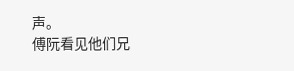声。
傅阮看见他们兄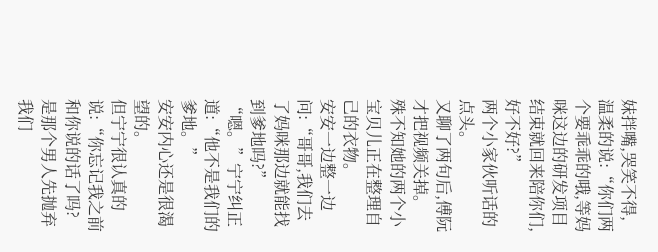妹拌嘴,哭笑不得,温柔的说:“你们两个要乖乖的哦,等妈咪这边的研发项目结束就回来陪你们,好不好?”
两个小家伙听话的点头。
又聊了两句后,傅阮才把视频关掉。
殊不知她的两个小宝贝儿正在整理自己的衣物。
安安一边整一边问:“哥哥,我们去了妈咪那边就能找到爹地吗?”
“嗯。”宁宁纠正道:“他不是我们的爹地。”
安安内心还是很渴望的。
但宁宁很认真的说:“你忘记我之前和你说的话了吗?是那个男人先抛弃我们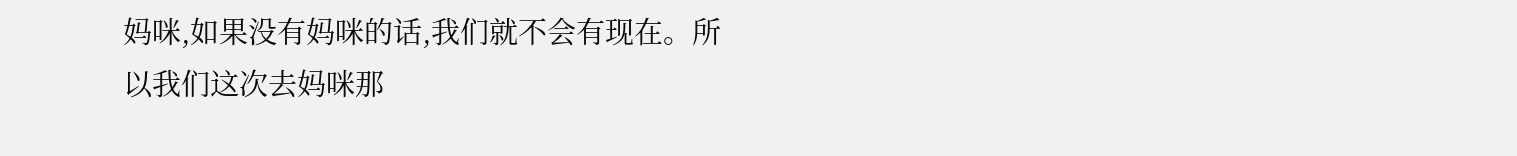妈咪,如果没有妈咪的话,我们就不会有现在。所以我们这次去妈咪那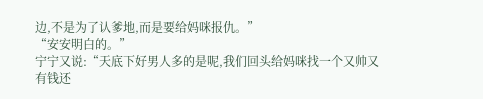边,不是为了认爹地,而是要给妈咪报仇。”
“安安明白的。”
宁宁又说:“天底下好男人多的是呢,我们回头给妈咪找一个又帅又有钱还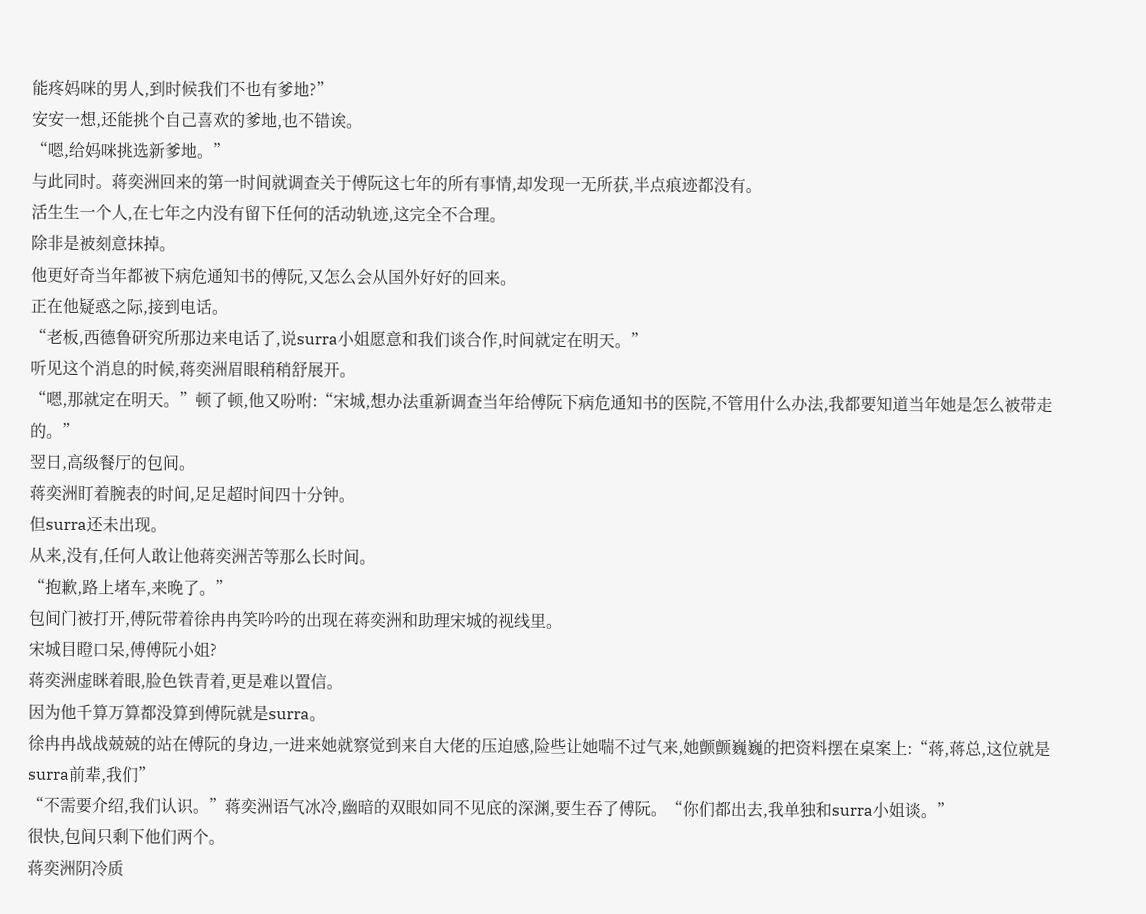能疼妈咪的男人,到时候我们不也有爹地?”
安安一想,还能挑个自己喜欢的爹地,也不错诶。
“嗯,给妈咪挑选新爹地。”
与此同时。蒋奕洲回来的第一时间就调查关于傅阮这七年的所有事情,却发现一无所获,半点痕迹都没有。
活生生一个人,在七年之内没有留下任何的活动轨迹,这完全不合理。
除非是被刻意抹掉。
他更好奇当年都被下病危通知书的傅阮,又怎么会从国外好好的回来。
正在他疑惑之际,接到电话。
“老板,西德鲁研究所那边来电话了,说surra小姐愿意和我们谈合作,时间就定在明天。”
听见这个消息的时候,蒋奕洲眉眼稍稍舒展开。
“嗯,那就定在明天。”顿了顿,他又吩咐:“宋城,想办法重新调查当年给傅阮下病危通知书的医院,不管用什么办法,我都要知道当年她是怎么被带走的。”
翌日,高级餐厅的包间。
蒋奕洲盯着腕表的时间,足足超时间四十分钟。
但surra还未出现。
从来,没有,任何人敢让他蒋奕洲苦等那么长时间。
“抱歉,路上堵车,来晚了。”
包间门被打开,傅阮带着徐冉冉笑吟吟的出现在蒋奕洲和助理宋城的视线里。
宋城目瞪口呆,傅傅阮小姐?
蒋奕洲虚眯着眼,脸色铁青着,更是难以置信。
因为他千算万算都没算到傅阮就是surra。
徐冉冉战战兢兢的站在傅阮的身边,一进来她就察觉到来自大佬的压迫感,险些让她喘不过气来,她颤颤巍巍的把资料摆在桌案上:“蒋,蒋总,这位就是surra前辈,我们”
“不需要介绍,我们认识。”蒋奕洲语气冰冷,幽暗的双眼如同不见底的深渊,要生吞了傅阮。“你们都出去,我单独和surra小姐谈。”
很快,包间只剩下他们两个。
蒋奕洲阴冷质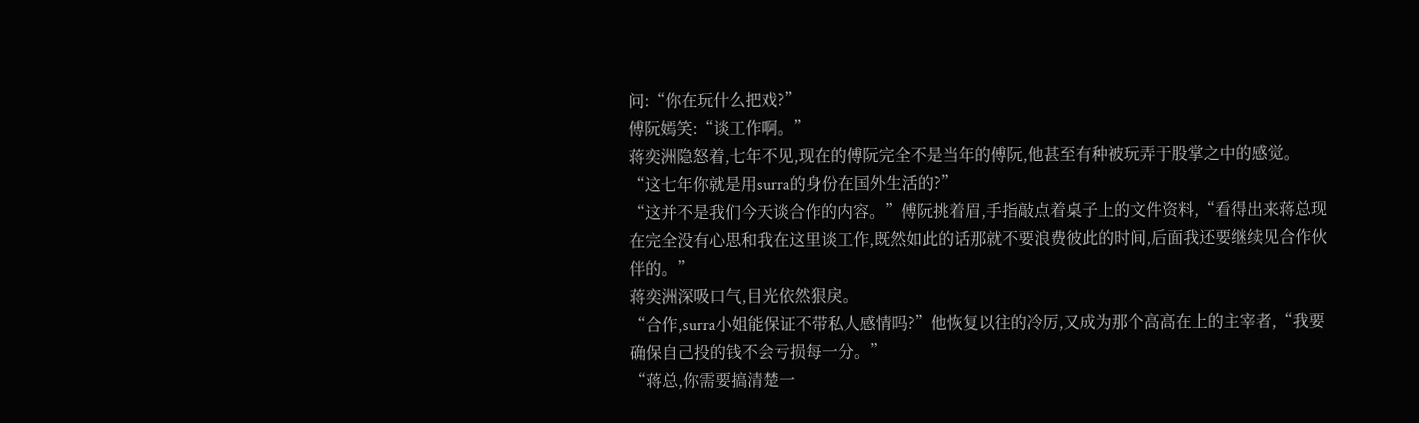问:“你在玩什么把戏?”
傅阮嫣笑:“谈工作啊。”
蒋奕洲隐怒着,七年不见,现在的傅阮完全不是当年的傅阮,他甚至有种被玩弄于股掌之中的感觉。
“这七年你就是用surra的身份在国外生活的?”
“这并不是我们今天谈合作的内容。”傅阮挑着眉,手指敲点着桌子上的文件资料,“看得出来蒋总现在完全没有心思和我在这里谈工作,既然如此的话那就不要浪费彼此的时间,后面我还要继续见合作伙伴的。”
蒋奕洲深吸口气,目光依然狠戾。
“合作,surra小姐能保证不带私人感情吗?”他恢复以往的冷厉,又成为那个高高在上的主宰者,“我要确保自己投的钱不会亏损每一分。”
“蒋总,你需要搞清楚一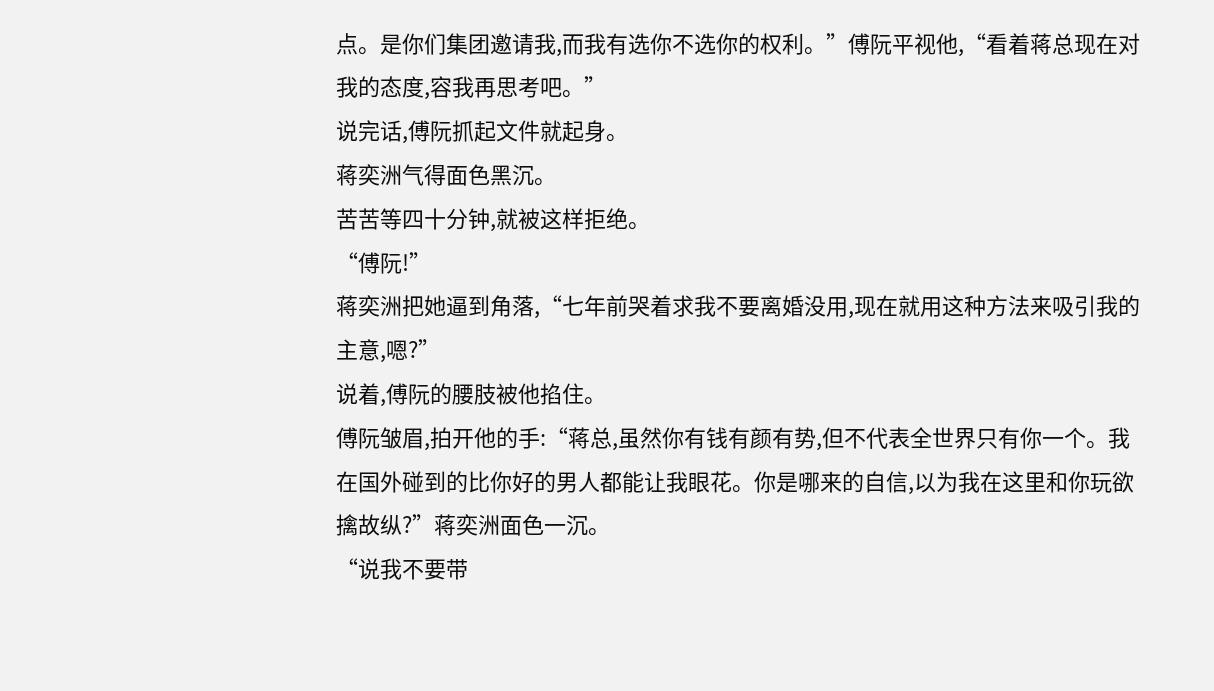点。是你们集团邀请我,而我有选你不选你的权利。”傅阮平视他,“看着蒋总现在对我的态度,容我再思考吧。”
说完话,傅阮抓起文件就起身。
蒋奕洲气得面色黑沉。
苦苦等四十分钟,就被这样拒绝。
“傅阮!”
蒋奕洲把她逼到角落,“七年前哭着求我不要离婚没用,现在就用这种方法来吸引我的主意,嗯?”
说着,傅阮的腰肢被他掐住。
傅阮皱眉,拍开他的手:“蒋总,虽然你有钱有颜有势,但不代表全世界只有你一个。我在国外碰到的比你好的男人都能让我眼花。你是哪来的自信,以为我在这里和你玩欲擒故纵?”蒋奕洲面色一沉。
“说我不要带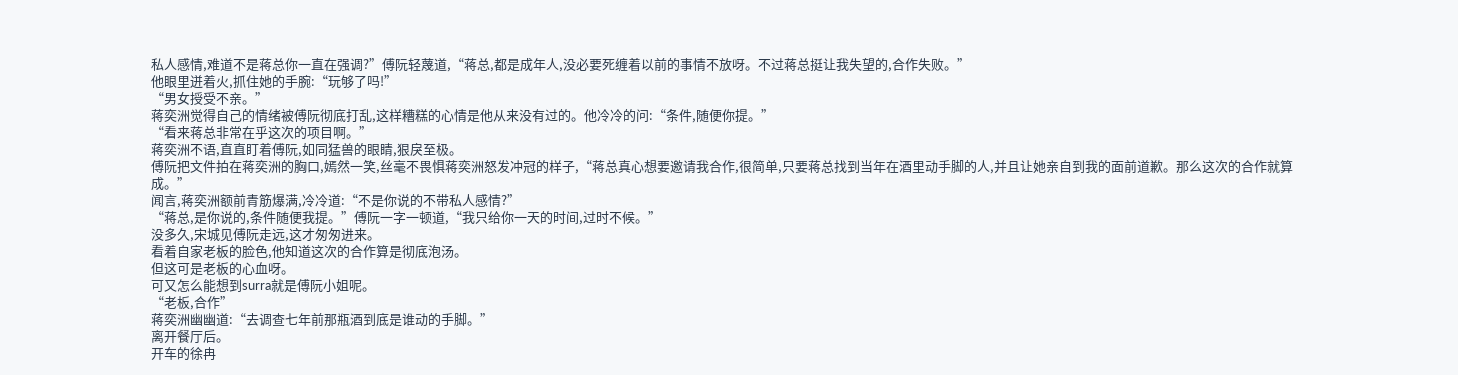私人感情,难道不是蒋总你一直在强调?”傅阮轻蔑道,“蒋总,都是成年人,没必要死缠着以前的事情不放呀。不过蒋总挺让我失望的,合作失败。”
他眼里迸着火,抓住她的手腕:“玩够了吗!”
“男女授受不亲。”
蒋奕洲觉得自己的情绪被傅阮彻底打乱,这样糟糕的心情是他从来没有过的。他冷冷的问:“条件,随便你提。”
“看来蒋总非常在乎这次的项目啊。”
蒋奕洲不语,直直盯着傅阮,如同猛兽的眼睛,狠戾至极。
傅阮把文件拍在蒋奕洲的胸口,嫣然一笑,丝毫不畏惧蒋奕洲怒发冲冠的样子,“蒋总真心想要邀请我合作,很简单,只要蒋总找到当年在酒里动手脚的人,并且让她亲自到我的面前道歉。那么这次的合作就算成。”
闻言,蒋奕洲额前青筋爆满,冷冷道:“不是你说的不带私人感情?”
“蒋总,是你说的,条件随便我提。”傅阮一字一顿道,“我只给你一天的时间,过时不候。”
没多久,宋城见傅阮走远,这才匆匆进来。
看着自家老板的脸色,他知道这次的合作算是彻底泡汤。
但这可是老板的心血呀。
可又怎么能想到surra就是傅阮小姐呢。
“老板,合作”
蒋奕洲幽幽道:“去调查七年前那瓶酒到底是谁动的手脚。”
离开餐厅后。
开车的徐冉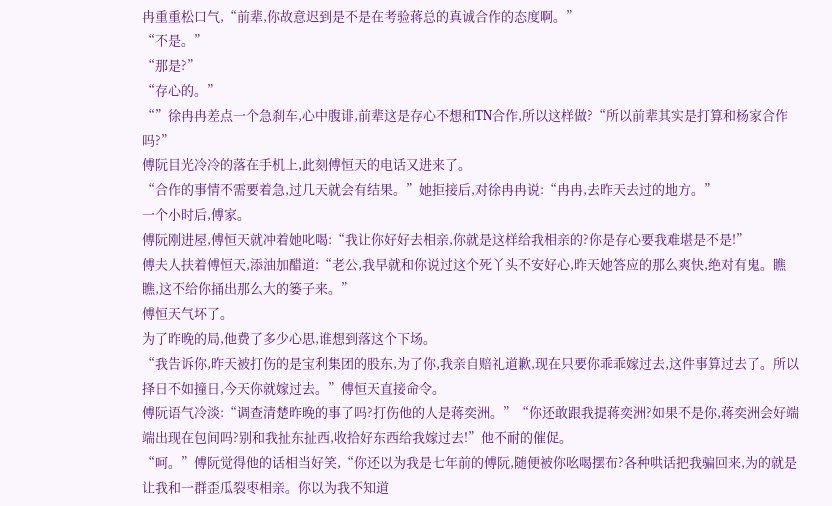冉重重松口气,“前辈,你故意迟到是不是在考验蒋总的真诚合作的态度啊。”
“不是。”
“那是?”
“存心的。”
“”徐冉冉差点一个急刹车,心中腹诽,前辈这是存心不想和TN合作,所以这样做?“所以前辈其实是打算和杨家合作吗?”
傅阮目光冷冷的落在手机上,此刻傅恒天的电话又进来了。
“合作的事情不需要着急,过几天就会有结果。”她拒接后,对徐冉冉说:“冉冉,去昨天去过的地方。”
一个小时后,傅家。
傅阮刚进屋,傅恒天就冲着她叱喝:“我让你好好去相亲,你就是这样给我相亲的?你是存心要我难堪是不是!”
傅夫人扶着傅恒天,添油加醋道:“老公,我早就和你说过这个死丫头不安好心,昨天她答应的那么爽快,绝对有鬼。瞧瞧,这不给你捅出那么大的篓子来。”
傅恒天气坏了。
为了昨晚的局,他费了多少心思,谁想到落这个下场。
“我告诉你,昨天被打伤的是宝利集团的股东,为了你,我亲自赔礼道歉,现在只要你乖乖嫁过去,这件事算过去了。所以择日不如撞日,今天你就嫁过去。”傅恒天直接命令。
傅阮语气冷淡:“调查清楚昨晚的事了吗?打伤他的人是蒋奕洲。”“你还敢跟我提蒋奕洲?如果不是你,蒋奕洲会好端端出现在包间吗?别和我扯东扯西,收拾好东西给我嫁过去!”他不耐的催促。
“呵。”傅阮觉得他的话相当好笑,“你还以为我是七年前的傅阮,随便被你吆喝摆布?各种哄话把我骗回来,为的就是让我和一群歪瓜裂枣相亲。你以为我不知道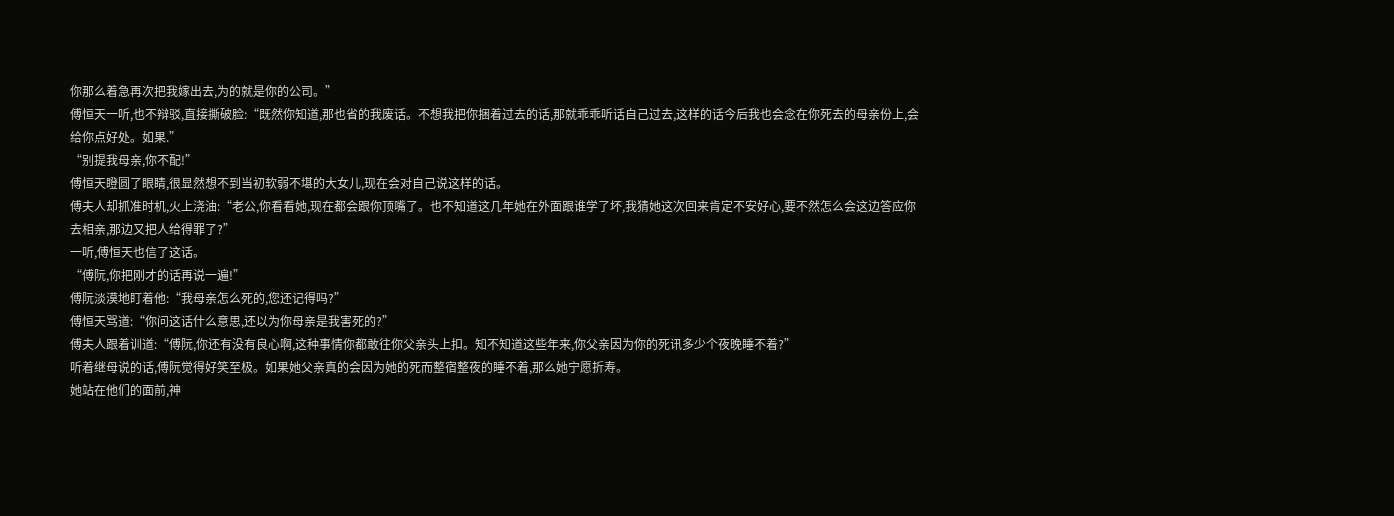你那么着急再次把我嫁出去,为的就是你的公司。”
傅恒天一听,也不辩驳,直接撕破脸:“既然你知道,那也省的我废话。不想我把你捆着过去的话,那就乖乖听话自己过去,这样的话今后我也会念在你死去的母亲份上,会给你点好处。如果.”
“别提我母亲,你不配!”
傅恒天瞪圆了眼睛,很显然想不到当初软弱不堪的大女儿,现在会对自己说这样的话。
傅夫人却抓准时机,火上浇油:“老公,你看看她,现在都会跟你顶嘴了。也不知道这几年她在外面跟谁学了坏,我猜她这次回来肯定不安好心,要不然怎么会这边答应你去相亲,那边又把人给得罪了?”
一听,傅恒天也信了这话。
“傅阮,你把刚才的话再说一遍!”
傅阮淡漠地盯着他:“我母亲怎么死的,您还记得吗?”
傅恒天骂道:“你问这话什么意思,还以为你母亲是我害死的?”
傅夫人跟着训道:“傅阮,你还有没有良心啊,这种事情你都敢往你父亲头上扣。知不知道这些年来,你父亲因为你的死讯多少个夜晚睡不着?”
听着继母说的话,傅阮觉得好笑至极。如果她父亲真的会因为她的死而整宿整夜的睡不着,那么她宁愿折寿。
她站在他们的面前,神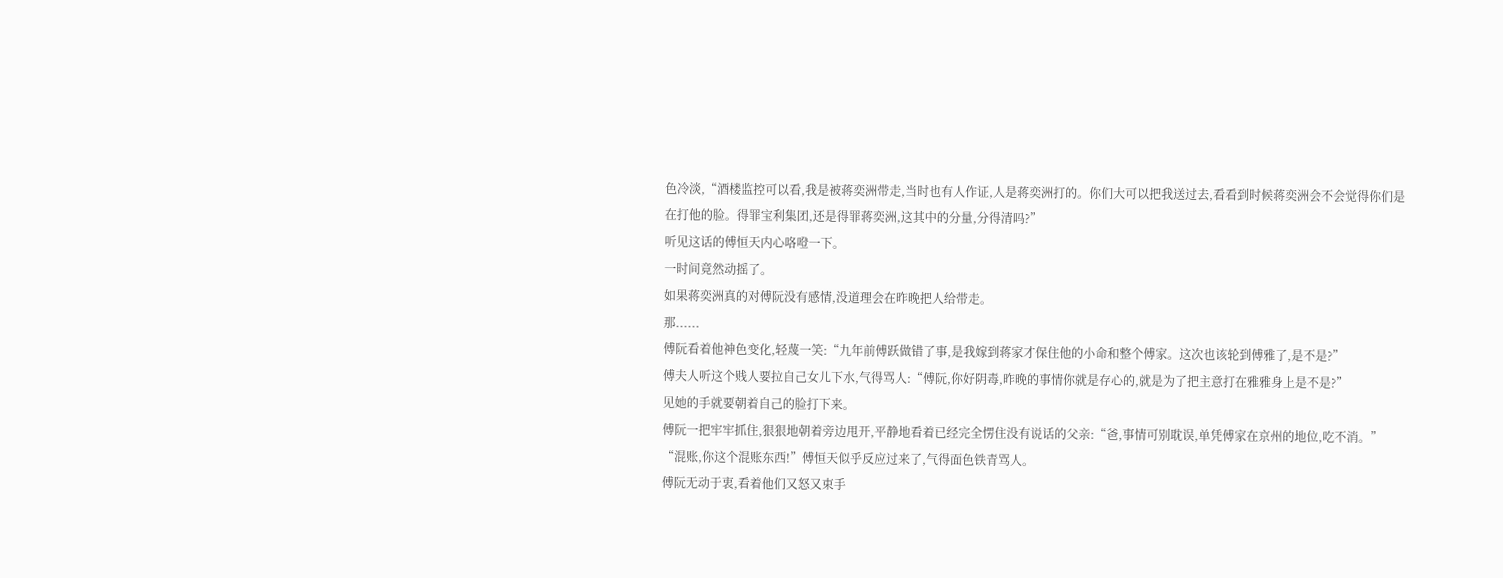色冷淡,“酒楼监控可以看,我是被蒋奕洲带走,当时也有人作证,人是蒋奕洲打的。你们大可以把我送过去,看看到时候蒋奕洲会不会觉得你们是在打他的脸。得罪宝利集团,还是得罪蒋奕洲,这其中的分量,分得清吗?”
听见这话的傅恒天内心咯噔一下。
一时间竟然动摇了。
如果蒋奕洲真的对傅阮没有感情,没道理会在昨晚把人给带走。
那......
傅阮看着他神色变化,轻蔑一笑:“九年前傅跃做错了事,是我嫁到蒋家才保住他的小命和整个傅家。这次也该轮到傅雅了,是不是?”
傅夫人听这个贱人要拉自己女儿下水,气得骂人:“傅阮,你好阴毒,昨晚的事情你就是存心的,就是为了把主意打在雅雅身上是不是?”
见她的手就要朝着自己的脸打下来。
傅阮一把牢牢抓住,狠狠地朝着旁边甩开,平静地看着已经完全愣住没有说话的父亲:“爸,事情可别耽误,单凭傅家在京州的地位,吃不消。”
“混账,你这个混账东西!”傅恒天似乎反应过来了,气得面色铁青骂人。
傅阮无动于衷,看着他们又怒又束手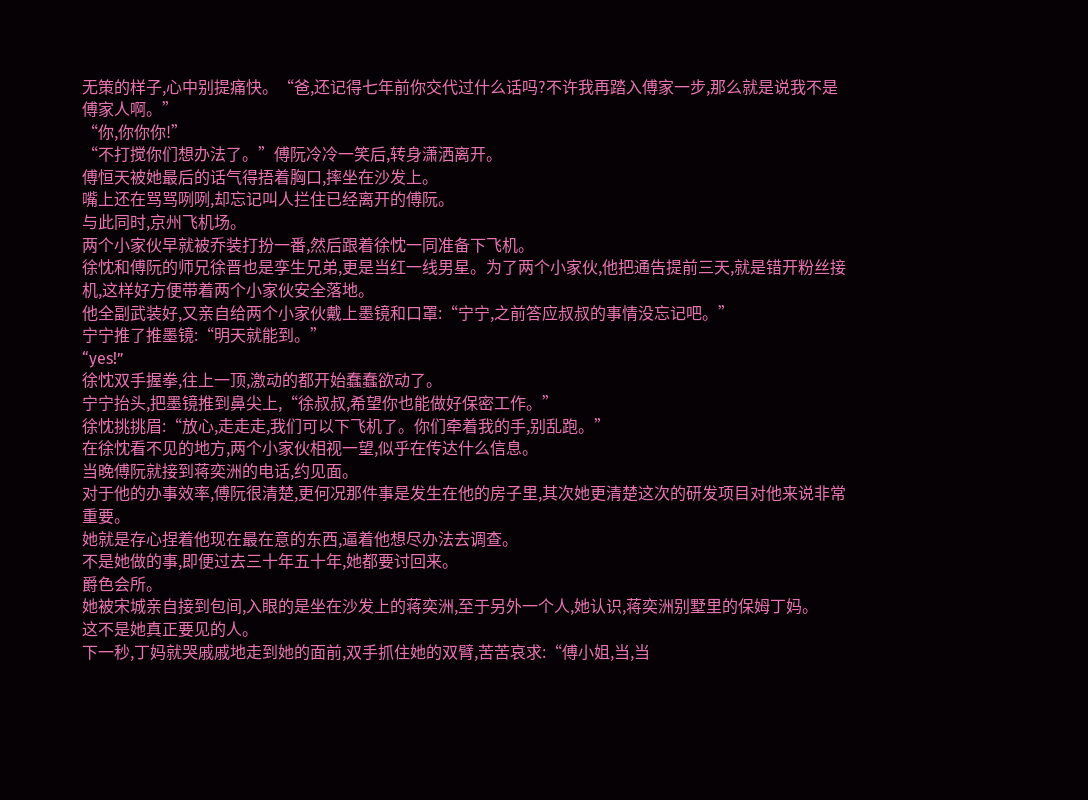无策的样子,心中别提痛快。“爸,还记得七年前你交代过什么话吗?不许我再踏入傅家一步,那么就是说我不是傅家人啊。”
“你,你你你!”
“不打搅你们想办法了。”傅阮冷冷一笑后,转身潇洒离开。
傅恒天被她最后的话气得捂着胸口,摔坐在沙发上。
嘴上还在骂骂咧咧,却忘记叫人拦住已经离开的傅阮。
与此同时,京州飞机场。
两个小家伙早就被乔装打扮一番,然后跟着徐忱一同准备下飞机。
徐忱和傅阮的师兄徐晋也是孪生兄弟,更是当红一线男星。为了两个小家伙,他把通告提前三天,就是错开粉丝接机,这样好方便带着两个小家伙安全落地。
他全副武装好,又亲自给两个小家伙戴上墨镜和口罩:“宁宁,之前答应叔叔的事情没忘记吧。”
宁宁推了推墨镜:“明天就能到。”
“yes!”
徐忱双手握拳,往上一顶,激动的都开始蠢蠢欲动了。
宁宁抬头,把墨镜推到鼻尖上,“徐叔叔,希望你也能做好保密工作。”
徐忱挑挑眉:“放心,走走走,我们可以下飞机了。你们牵着我的手,别乱跑。”
在徐忱看不见的地方,两个小家伙相视一望,似乎在传达什么信息。
当晚傅阮就接到蒋奕洲的电话,约见面。
对于他的办事效率,傅阮很清楚,更何况那件事是发生在他的房子里,其次她更清楚这次的研发项目对他来说非常重要。
她就是存心捏着他现在最在意的东西,逼着他想尽办法去调查。
不是她做的事,即便过去三十年五十年,她都要讨回来。
爵色会所。
她被宋城亲自接到包间,入眼的是坐在沙发上的蒋奕洲,至于另外一个人,她认识,蒋奕洲别墅里的保姆丁妈。
这不是她真正要见的人。
下一秒,丁妈就哭戚戚地走到她的面前,双手抓住她的双臂,苦苦哀求:“傅小姐,当,当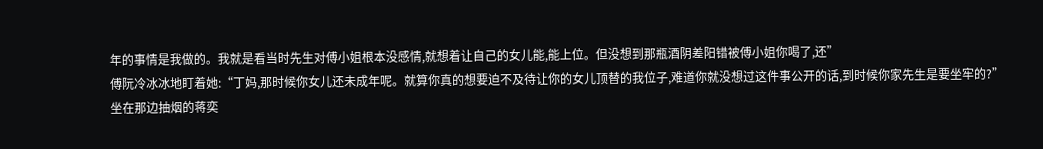年的事情是我做的。我就是看当时先生对傅小姐根本没感情,就想着让自己的女儿能,能上位。但没想到那瓶酒阴差阳错被傅小姐你喝了,还”
傅阮冷冰冰地盯着她:“丁妈,那时候你女儿还未成年呢。就算你真的想要迫不及待让你的女儿顶替的我位子,难道你就没想过这件事公开的话,到时候你家先生是要坐牢的?”
坐在那边抽烟的蒋奕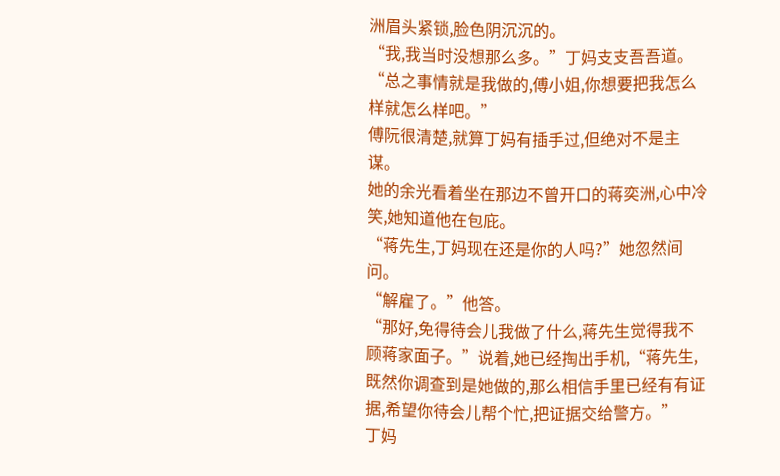洲眉头紧锁,脸色阴沉沉的。
“我,我当时没想那么多。”丁妈支支吾吾道。“总之事情就是我做的,傅小姐,你想要把我怎么样就怎么样吧。”
傅阮很清楚,就算丁妈有插手过,但绝对不是主谋。
她的余光看着坐在那边不曾开口的蒋奕洲,心中冷笑,她知道他在包庇。
“蒋先生,丁妈现在还是你的人吗?”她忽然间问。
“解雇了。”他答。
“那好,免得待会儿我做了什么,蒋先生觉得我不顾蒋家面子。”说着,她已经掏出手机,“蒋先生,既然你调查到是她做的,那么相信手里已经有有证据,希望你待会儿帮个忙,把证据交给警方。”
丁妈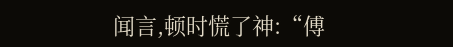闻言,顿时慌了神:“傅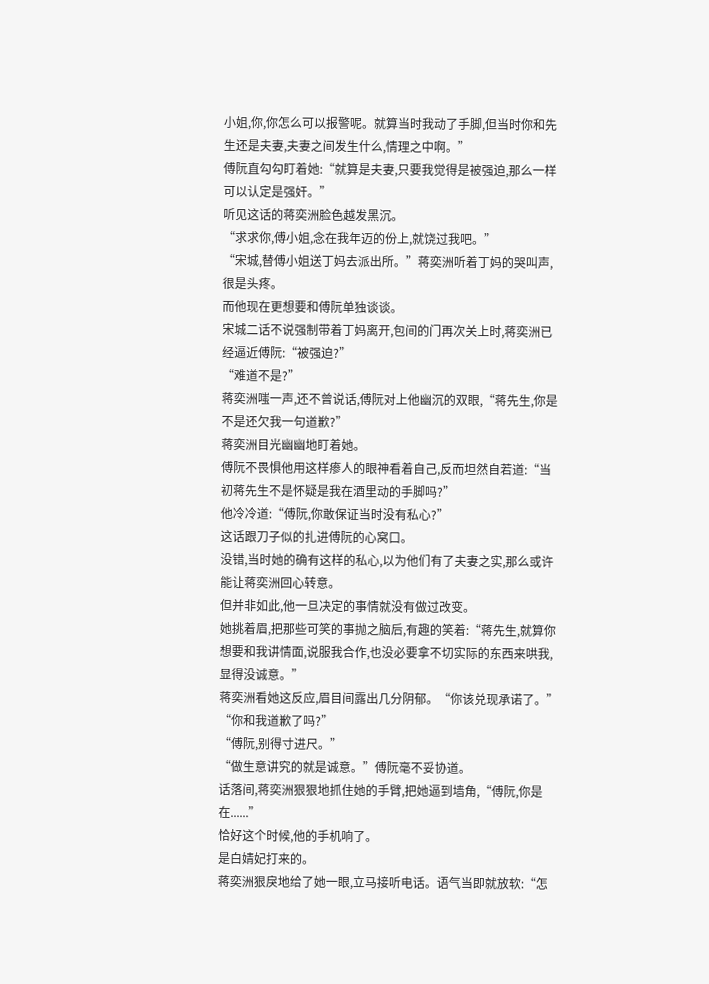小姐,你,你怎么可以报警呢。就算当时我动了手脚,但当时你和先生还是夫妻,夫妻之间发生什么,情理之中啊。”
傅阮直勾勾盯着她:“就算是夫妻,只要我觉得是被强迫,那么一样可以认定是强奸。”
听见这话的蒋奕洲脸色越发黑沉。
“求求你,傅小姐,念在我年迈的份上,就饶过我吧。”
“宋城,替傅小姐送丁妈去派出所。”蒋奕洲听着丁妈的哭叫声,很是头疼。
而他现在更想要和傅阮单独谈谈。
宋城二话不说强制带着丁妈离开,包间的门再次关上时,蒋奕洲已经逼近傅阮:“被强迫?”
“难道不是?”
蒋奕洲嗤一声,还不曾说话,傅阮对上他幽沉的双眼,“蒋先生,你是不是还欠我一句道歉?”
蒋奕洲目光幽幽地盯着她。
傅阮不畏惧他用这样瘆人的眼神看着自己,反而坦然自若道:“当初蒋先生不是怀疑是我在酒里动的手脚吗?”
他冷冷道:“傅阮,你敢保证当时没有私心?”
这话跟刀子似的扎进傅阮的心窝口。
没错,当时她的确有这样的私心,以为他们有了夫妻之实,那么或许能让蒋奕洲回心转意。
但并非如此,他一旦决定的事情就没有做过改变。
她挑着眉,把那些可笑的事抛之脑后,有趣的笑着:“蒋先生,就算你想要和我讲情面,说服我合作,也没必要拿不切实际的东西来哄我,显得没诚意。”
蒋奕洲看她这反应,眉目间露出几分阴郁。“你该兑现承诺了。”
“你和我道歉了吗?”
“傅阮,别得寸进尺。”
“做生意讲究的就是诚意。”傅阮毫不妥协道。
话落间,蒋奕洲狠狠地抓住她的手臂,把她逼到墙角,“傅阮,你是在......”
恰好这个时候,他的手机响了。
是白婧妃打来的。
蒋奕洲狠戾地给了她一眼,立马接听电话。语气当即就放软:“怎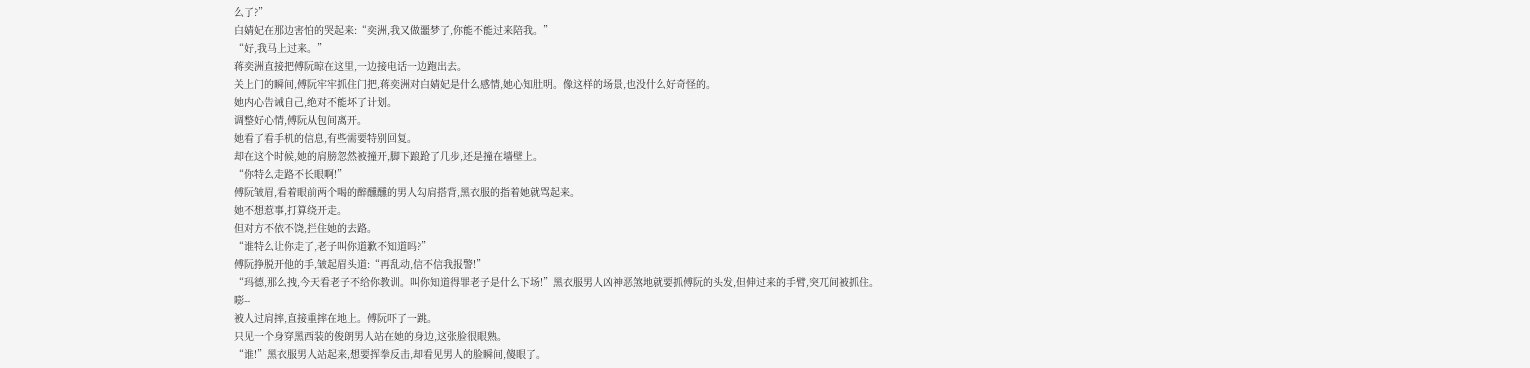么了?”
白婧妃在那边害怕的哭起来:“奕洲,我又做噩梦了,你能不能过来陪我。”
“好,我马上过来。”
蒋奕洲直接把傅阮晾在这里,一边接电话一边跑出去。
关上门的瞬间,傅阮牢牢抓住门把,蒋奕洲对白婧妃是什么感情,她心知肚明。像这样的场景,也没什么好奇怪的。
她内心告诫自己,绝对不能坏了计划。
调整好心情,傅阮从包间离开。
她看了看手机的信息,有些需要特别回复。
却在这个时候,她的肩膀忽然被撞开,脚下踉跄了几步,还是撞在墙壁上。
“你特么走路不长眼啊!”
傅阮皱眉,看着眼前两个喝的醉醺醺的男人勾肩搭背,黑衣服的指着她就骂起来。
她不想惹事,打算绕开走。
但对方不依不饶,拦住她的去路。
“谁特么让你走了,老子叫你道歉不知道吗?”
傅阮挣脱开他的手,皱起眉头道:“再乱动,信不信我报警!”
“玛德,那么拽,今天看老子不给你教训。叫你知道得罪老子是什么下场!”黑衣服男人凶神恶煞地就要抓傅阮的头发,但伸过来的手臂,突兀间被抓住。
嘭--
被人过肩摔,直接重摔在地上。傅阮吓了一跳。
只见一个身穿黑西装的俊朗男人站在她的身边,这张脸很眼熟。
“谁!”黑衣服男人站起来,想要挥拳反击,却看见男人的脸瞬间,傻眼了。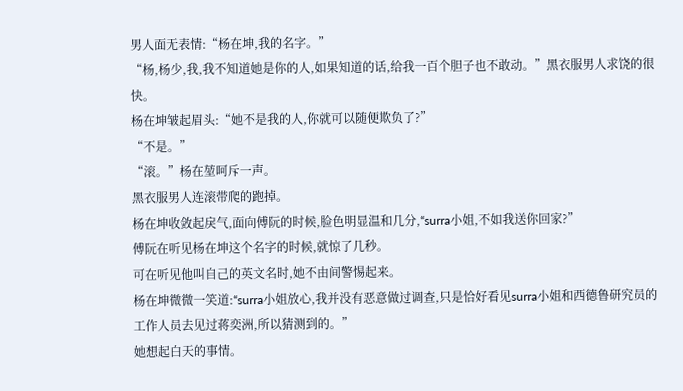男人面无表情:“杨在坤,我的名字。”
“杨,杨少,我,我不知道她是你的人,如果知道的话,给我一百个胆子也不敢动。”黑衣服男人求饶的很快。
杨在坤皱起眉头:“她不是我的人,你就可以随便欺负了?”
“不是。”
“滚。”杨在堃呵斥一声。
黑衣服男人连滚带爬的跑掉。
杨在坤收敛起戾气,面向傅阮的时候,脸色明显温和几分,“surra小姐,不如我送你回家?”
傅阮在听见杨在坤这个名字的时候,就惊了几秒。
可在听见他叫自己的英文名时,她不由间警惕起来。
杨在坤微微一笑道:“surra小姐放心,我并没有恶意做过调查,只是恰好看见surra小姐和西德鲁研究员的工作人员去见过蒋奕洲,所以猜测到的。”
她想起白天的事情。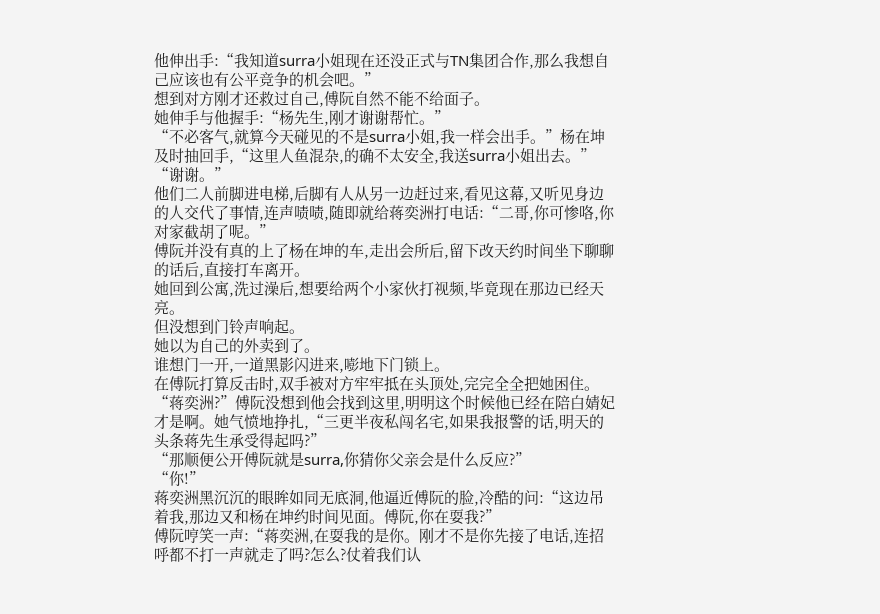他伸出手:“我知道surra小姐现在还没正式与TN集团合作,那么我想自己应该也有公平竞争的机会吧。”
想到对方刚才还救过自己,傅阮自然不能不给面子。
她伸手与他握手:“杨先生,刚才谢谢帮忙。”
“不必客气,就算今天碰见的不是surra小姐,我一样会出手。”杨在坤及时抽回手,“这里人鱼混杂,的确不太安全,我送surra小姐出去。”
“谢谢。”
他们二人前脚进电梯,后脚有人从另一边赶过来,看见这幕,又听见身边的人交代了事情,连声啧啧,随即就给蒋奕洲打电话:“二哥,你可惨咯,你对家截胡了呢。”
傅阮并没有真的上了杨在坤的车,走出会所后,留下改天约时间坐下聊聊的话后,直接打车离开。
她回到公寓,洗过澡后,想要给两个小家伙打视频,毕竟现在那边已经天亮。
但没想到门铃声响起。
她以为自己的外卖到了。
谁想门一开,一道黑影闪进来,嘭地下门锁上。
在傅阮打算反击时,双手被对方牢牢抵在头顶处,完完全全把她困住。
“蒋奕洲?”傅阮没想到他会找到这里,明明这个时候他已经在陪白婧妃才是啊。她气愤地挣扎,“三更半夜私闯名宅,如果我报警的话,明天的头条蒋先生承受得起吗?”
“那顺便公开傅阮就是surra,你猜你父亲会是什么反应?”
“你!”
蒋奕洲黑沉沉的眼眸如同无底洞,他逼近傅阮的脸,冷酷的问:“这边吊着我,那边又和杨在坤约时间见面。傅阮,你在耍我?”
傅阮哼笑一声:“蒋奕洲,在耍我的是你。刚才不是你先接了电话,连招呼都不打一声就走了吗?怎么?仗着我们认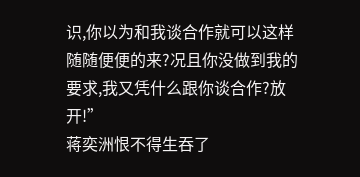识,你以为和我谈合作就可以这样随随便便的来?况且你没做到我的要求,我又凭什么跟你谈合作?放开!”
蒋奕洲恨不得生吞了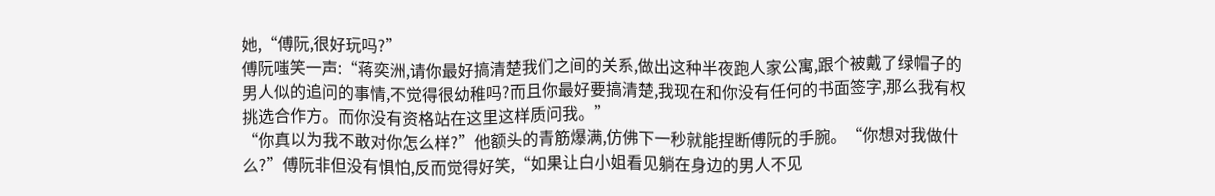她,“傅阮,很好玩吗?”
傅阮嗤笑一声:“蒋奕洲,请你最好搞清楚我们之间的关系,做出这种半夜跑人家公寓,跟个被戴了绿帽子的男人似的追问的事情,不觉得很幼稚吗?而且你最好要搞清楚,我现在和你没有任何的书面签字,那么我有权挑选合作方。而你没有资格站在这里这样质问我。”
“你真以为我不敢对你怎么样?”他额头的青筋爆满,仿佛下一秒就能捏断傅阮的手腕。“你想对我做什么?”傅阮非但没有惧怕,反而觉得好笑,“如果让白小姐看见躺在身边的男人不见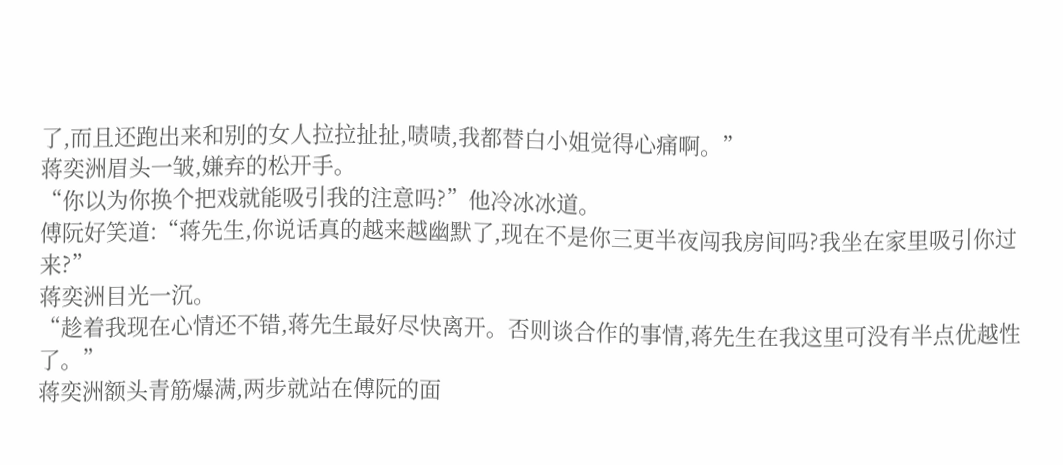了,而且还跑出来和别的女人拉拉扯扯,啧啧,我都替白小姐觉得心痛啊。”
蒋奕洲眉头一皱,嫌弃的松开手。
“你以为你换个把戏就能吸引我的注意吗?”他冷冰冰道。
傅阮好笑道:“蒋先生,你说话真的越来越幽默了,现在不是你三更半夜闯我房间吗?我坐在家里吸引你过来?”
蒋奕洲目光一沉。
“趁着我现在心情还不错,蒋先生最好尽快离开。否则谈合作的事情,蒋先生在我这里可没有半点优越性了。”
蒋奕洲额头青筋爆满,两步就站在傅阮的面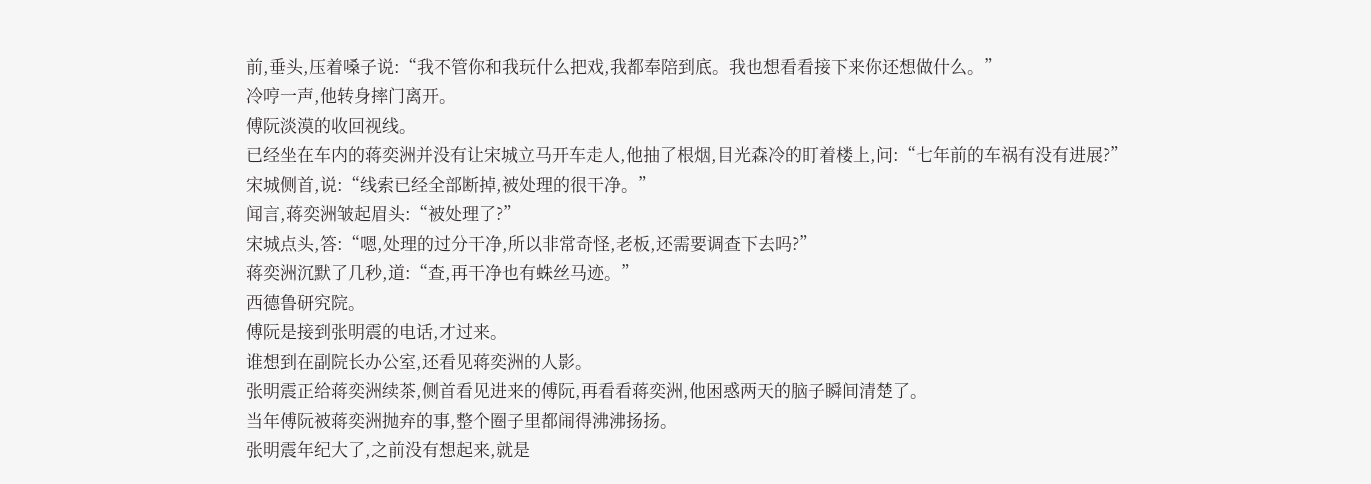前,垂头,压着嗓子说:“我不管你和我玩什么把戏,我都奉陪到底。我也想看看接下来你还想做什么。”
冷哼一声,他转身摔门离开。
傅阮淡漠的收回视线。
已经坐在车内的蒋奕洲并没有让宋城立马开车走人,他抽了根烟,目光森冷的盯着楼上,问:“七年前的车祸有没有进展?”
宋城侧首,说:“线索已经全部断掉,被处理的很干净。”
闻言,蒋奕洲皱起眉头:“被处理了?”
宋城点头,答:“嗯,处理的过分干净,所以非常奇怪,老板,还需要调查下去吗?”
蒋奕洲沉默了几秒,道:“查,再干净也有蛛丝马迹。”
西德鲁研究院。
傅阮是接到张明震的电话,才过来。
谁想到在副院长办公室,还看见蒋奕洲的人影。
张明震正给蒋奕洲续茶,侧首看见进来的傅阮,再看看蒋奕洲,他困惑两天的脑子瞬间清楚了。
当年傅阮被蒋奕洲抛弃的事,整个圈子里都闹得沸沸扬扬。
张明震年纪大了,之前没有想起来,就是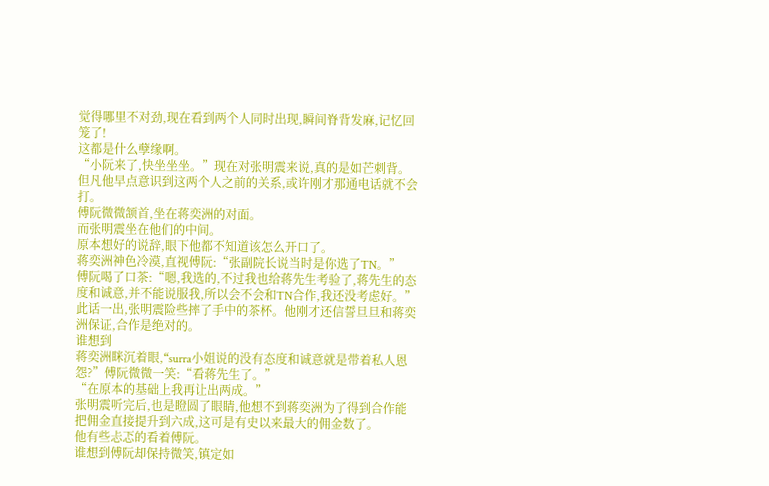觉得哪里不对劲,现在看到两个人同时出现,瞬间脊背发麻,记忆回笼了!
这都是什么孽缘啊。
“小阮来了,快坐坐坐。”现在对张明震来说,真的是如芒刺背。但凡他早点意识到这两个人之前的关系,或许刚才那通电话就不会打。
傅阮微微颔首,坐在蒋奕洲的对面。
而张明震坐在他们的中间。
原本想好的说辞,眼下他都不知道该怎么开口了。
蒋奕洲神色冷漠,直视傅阮:“张副院长说当时是你选了TN。”
傅阮喝了口茶:“嗯,我选的,不过我也给蒋先生考验了,蒋先生的态度和诚意,并不能说服我,所以会不会和TN合作,我还没考虑好。”
此话一出,张明震险些摔了手中的茶杯。他刚才还信誓旦旦和蒋奕洲保证,合作是绝对的。
谁想到
蒋奕洲眯沉着眼,“surra小姐说的没有态度和诚意就是带着私人恩怨?”傅阮微微一笑:“看蒋先生了。”
“在原本的基础上我再让出两成。”
张明震听完后,也是瞪圆了眼睛,他想不到蒋奕洲为了得到合作能把佣金直接提升到六成,这可是有史以来最大的佣金数了。
他有些忐忑的看着傅阮。
谁想到傅阮却保持微笑,镇定如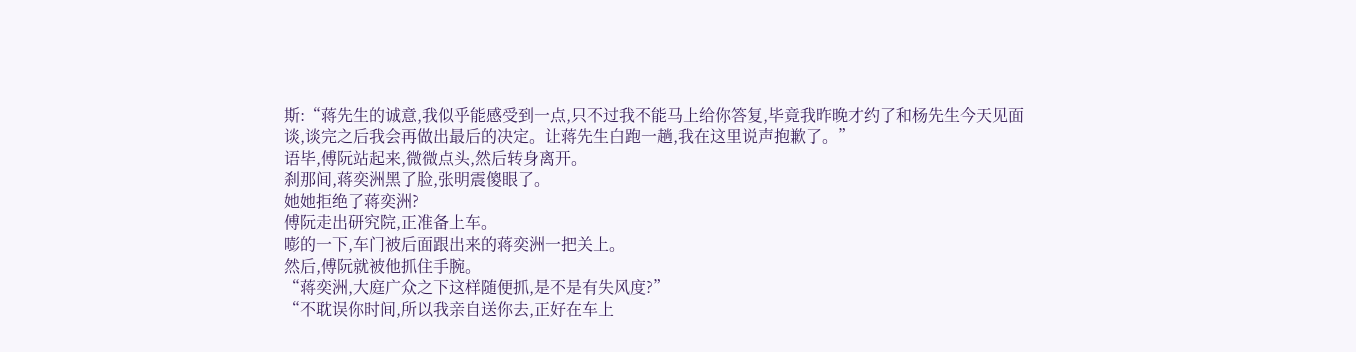斯:“蒋先生的诚意,我似乎能感受到一点,只不过我不能马上给你答复,毕竟我昨晚才约了和杨先生今天见面谈,谈完之后我会再做出最后的决定。让蒋先生白跑一趟,我在这里说声抱歉了。”
语毕,傅阮站起来,微微点头,然后转身离开。
刹那间,蒋奕洲黑了脸,张明震傻眼了。
她她拒绝了蒋奕洲?
傅阮走出研究院,正准备上车。
嘭的一下,车门被后面跟出来的蒋奕洲一把关上。
然后,傅阮就被他抓住手腕。
“蒋奕洲,大庭广众之下这样随便抓,是不是有失风度?”
“不耽误你时间,所以我亲自送你去,正好在车上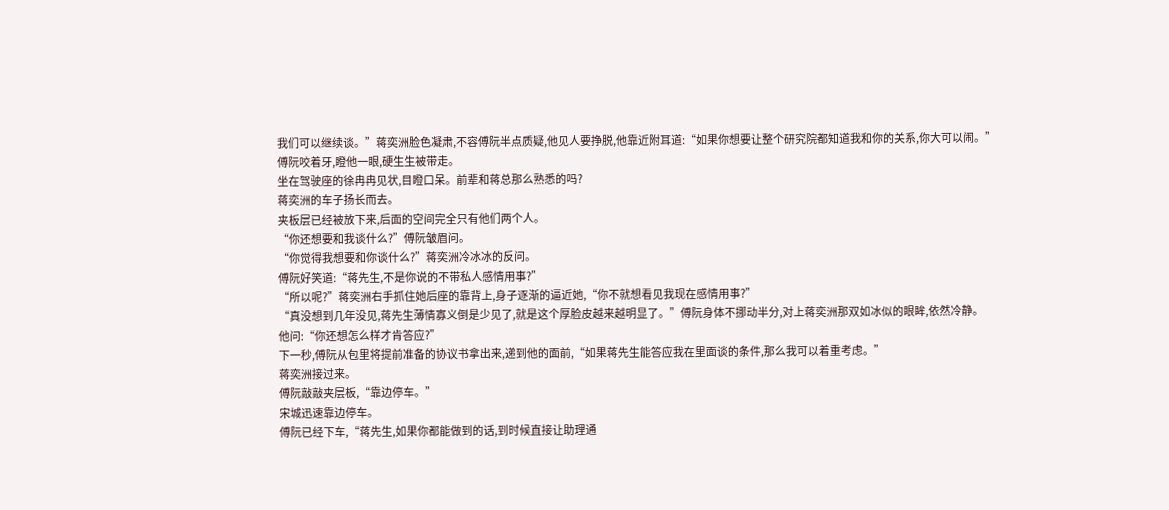我们可以继续谈。”蒋奕洲脸色凝肃,不容傅阮半点质疑,他见人要挣脱,他靠近附耳道:“如果你想要让整个研究院都知道我和你的关系,你大可以闹。”
傅阮咬着牙,瞪他一眼,硬生生被带走。
坐在驾驶座的徐冉冉见状,目瞪口呆。前辈和蒋总那么熟悉的吗?
蒋奕洲的车子扬长而去。
夹板层已经被放下来,后面的空间完全只有他们两个人。
“你还想要和我谈什么?”傅阮皱眉问。
“你觉得我想要和你谈什么?”蒋奕洲冷冰冰的反问。
傅阮好笑道:“蒋先生,不是你说的不带私人感情用事?”
“所以呢?”蒋奕洲右手抓住她后座的靠背上,身子逐渐的逼近她,“你不就想看见我现在感情用事?”
“真没想到几年没见,蒋先生薄情寡义倒是少见了,就是这个厚脸皮越来越明显了。”傅阮身体不挪动半分,对上蒋奕洲那双如冰似的眼眸,依然冷静。
他问:“你还想怎么样才肯答应?”
下一秒,傅阮从包里将提前准备的协议书拿出来,递到他的面前,“如果蒋先生能答应我在里面谈的条件,那么我可以着重考虑。”
蒋奕洲接过来。
傅阮敲敲夹层板,“靠边停车。”
宋城迅速靠边停车。
傅阮已经下车,“蒋先生,如果你都能做到的话,到时候直接让助理通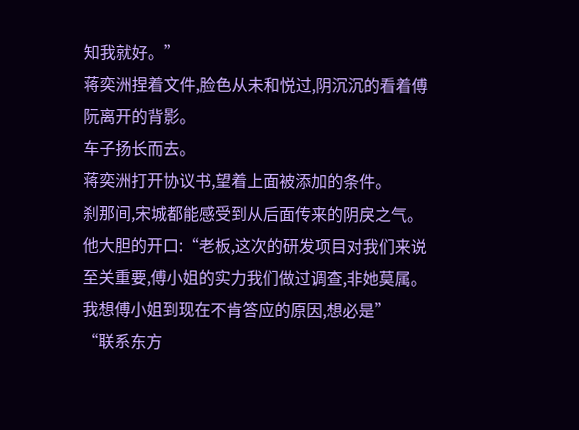知我就好。”
蒋奕洲捏着文件,脸色从未和悦过,阴沉沉的看着傅阮离开的背影。
车子扬长而去。
蒋奕洲打开协议书,望着上面被添加的条件。
刹那间,宋城都能感受到从后面传来的阴戾之气。他大胆的开口:“老板,这次的研发项目对我们来说至关重要,傅小姐的实力我们做过调查,非她莫属。我想傅小姐到现在不肯答应的原因,想必是”
“联系东方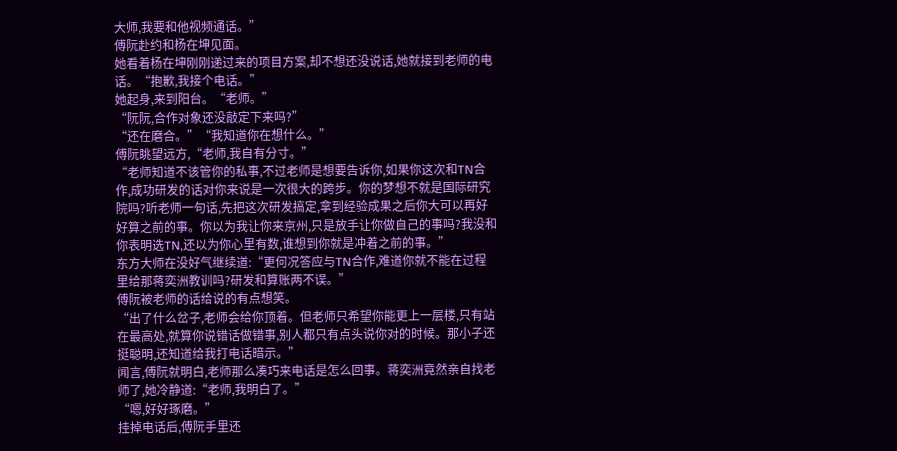大师,我要和他视频通话。”
傅阮赴约和杨在坤见面。
她看着杨在坤刚刚递过来的项目方案,却不想还没说话,她就接到老师的电话。“抱歉,我接个电话。”
她起身,来到阳台。“老师。”
“阮阮,合作对象还没敲定下来吗?”
“还在磨合。”“我知道你在想什么。”
傅阮眺望远方,“老师,我自有分寸。”
“老师知道不该管你的私事,不过老师是想要告诉你,如果你这次和TN合作,成功研发的话对你来说是一次很大的跨步。你的梦想不就是国际研究院吗?听老师一句话,先把这次研发搞定,拿到经验成果之后你大可以再好好算之前的事。你以为我让你来京州,只是放手让你做自己的事吗?我没和你表明选TN,还以为你心里有数,谁想到你就是冲着之前的事。”
东方大师在没好气继续道:“更何况答应与TN合作,难道你就不能在过程里给那蒋奕洲教训吗?研发和算账两不误。”
傅阮被老师的话给说的有点想笑。
“出了什么岔子,老师会给你顶着。但老师只希望你能更上一层楼,只有站在最高处,就算你说错话做错事,别人都只有点头说你对的时候。那小子还挺聪明,还知道给我打电话暗示。”
闻言,傅阮就明白,老师那么凑巧来电话是怎么回事。蒋奕洲竟然亲自找老师了,她冷静道:“老师,我明白了。”
“嗯,好好琢磨。”
挂掉电话后,傅阮手里还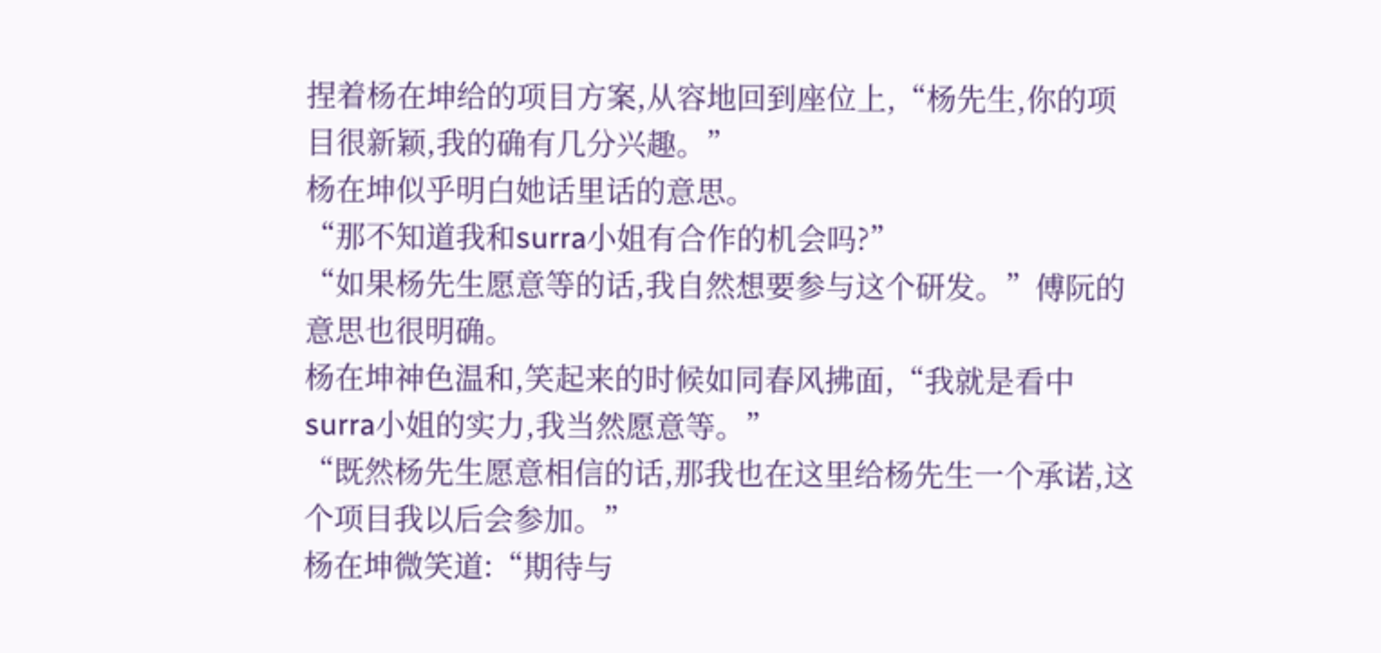捏着杨在坤给的项目方案,从容地回到座位上,“杨先生,你的项目很新颖,我的确有几分兴趣。”
杨在坤似乎明白她话里话的意思。
“那不知道我和surra小姐有合作的机会吗?”
“如果杨先生愿意等的话,我自然想要参与这个研发。”傅阮的意思也很明确。
杨在坤神色温和,笑起来的时候如同春风拂面,“我就是看中surra小姐的实力,我当然愿意等。”
“既然杨先生愿意相信的话,那我也在这里给杨先生一个承诺,这个项目我以后会参加。”
杨在坤微笑道:“期待与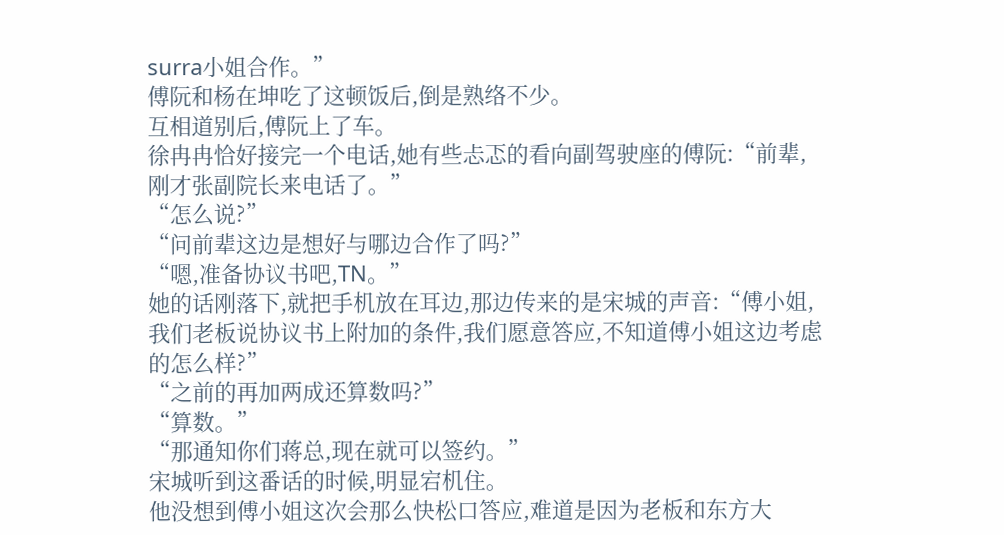surra小姐合作。”
傅阮和杨在坤吃了这顿饭后,倒是熟络不少。
互相道别后,傅阮上了车。
徐冉冉恰好接完一个电话,她有些忐忑的看向副驾驶座的傅阮:“前辈,刚才张副院长来电话了。”
“怎么说?”
“问前辈这边是想好与哪边合作了吗?”
“嗯,准备协议书吧,TN。”
她的话刚落下,就把手机放在耳边,那边传来的是宋城的声音:“傅小姐,我们老板说协议书上附加的条件,我们愿意答应,不知道傅小姐这边考虑的怎么样?”
“之前的再加两成还算数吗?”
“算数。”
“那通知你们蒋总,现在就可以签约。”
宋城听到这番话的时候,明显宕机住。
他没想到傅小姐这次会那么快松口答应,难道是因为老板和东方大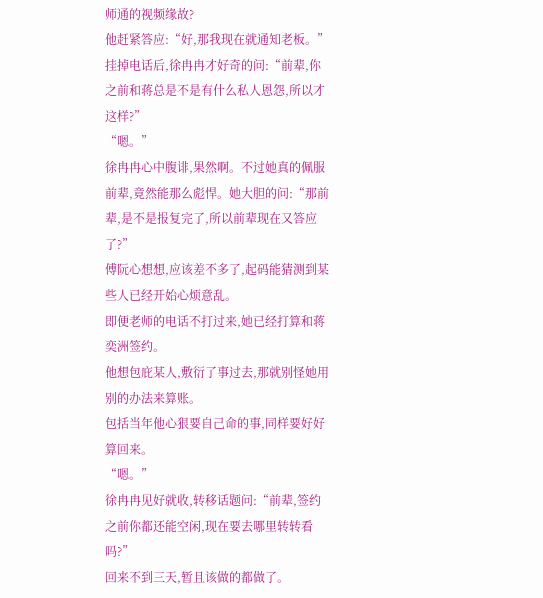师通的视频缘故?
他赶紧答应:“好,那我现在就通知老板。”
挂掉电话后,徐冉冉才好奇的问:“前辈,你之前和蒋总是不是有什么私人恩怨,所以才这样?”
“嗯。”
徐冉冉心中腹诽,果然啊。不过她真的佩服前辈,竟然能那么彪悍。她大胆的问:“那前辈,是不是报复完了,所以前辈现在又答应了?”
傅阮心想想,应该差不多了,起码能猜测到某些人已经开始心烦意乱。
即便老师的电话不打过来,她已经打算和蒋奕洲签约。
他想包庇某人,敷衍了事过去,那就别怪她用别的办法来算账。
包括当年他心狠要自己命的事,同样要好好算回来。
“嗯。”
徐冉冉见好就收,转移话题问:“前辈,签约之前你都还能空闲,现在要去哪里转转看吗?”
回来不到三天,暂且该做的都做了。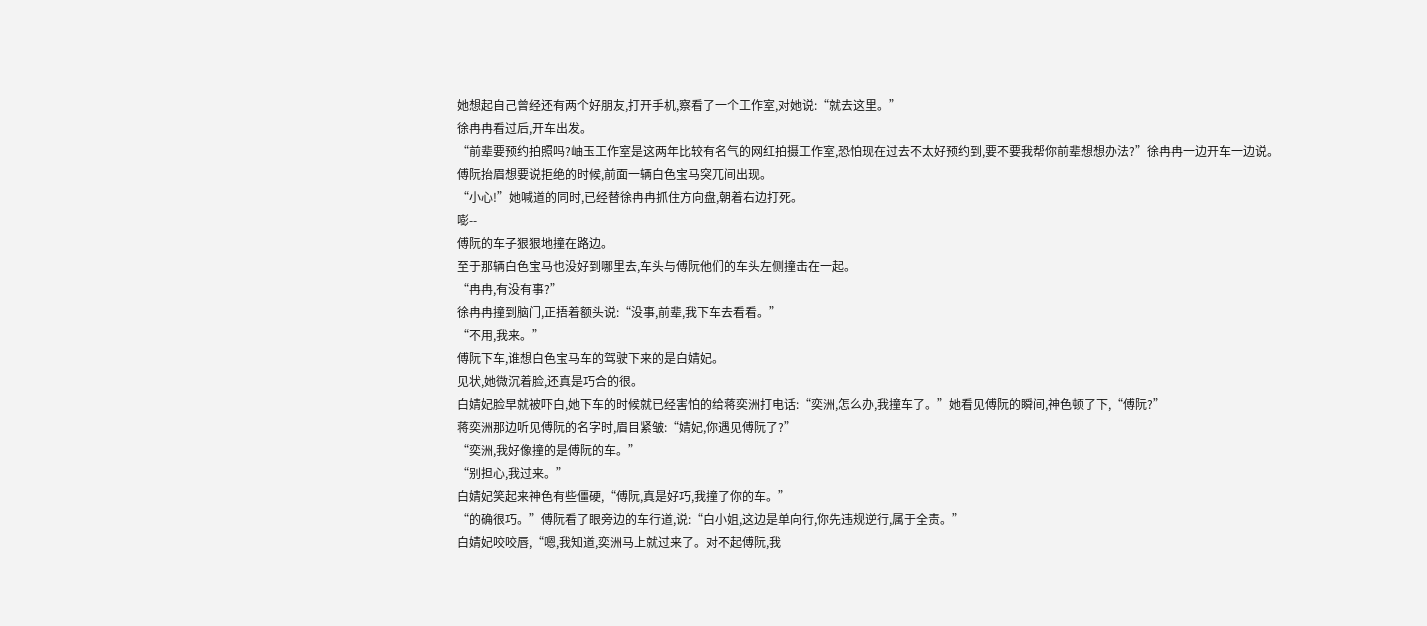她想起自己曾经还有两个好朋友,打开手机,察看了一个工作室,对她说:“就去这里。”
徐冉冉看过后,开车出发。
“前辈要预约拍照吗?岫玉工作室是这两年比较有名气的网红拍摄工作室,恐怕现在过去不太好预约到,要不要我帮你前辈想想办法?”徐冉冉一边开车一边说。
傅阮抬眉想要说拒绝的时候,前面一辆白色宝马突兀间出现。
“小心!”她喊道的同时,已经替徐冉冉抓住方向盘,朝着右边打死。
嘭--
傅阮的车子狠狠地撞在路边。
至于那辆白色宝马也没好到哪里去,车头与傅阮他们的车头左侧撞击在一起。
“冉冉,有没有事?”
徐冉冉撞到脑门,正捂着额头说:“没事,前辈,我下车去看看。”
“不用,我来。”
傅阮下车,谁想白色宝马车的驾驶下来的是白婧妃。
见状,她微沉着脸,还真是巧合的很。
白婧妃脸早就被吓白,她下车的时候就已经害怕的给蒋奕洲打电话:“奕洲,怎么办,我撞车了。”她看见傅阮的瞬间,神色顿了下,“傅阮?”
蒋奕洲那边听见傅阮的名字时,眉目紧皱:“婧妃,你遇见傅阮了?”
“奕洲,我好像撞的是傅阮的车。”
“别担心,我过来。”
白婧妃笑起来神色有些僵硬,“傅阮,真是好巧,我撞了你的车。”
“的确很巧。”傅阮看了眼旁边的车行道,说:“白小姐,这边是单向行,你先违规逆行,属于全责。”
白婧妃咬咬唇,“嗯,我知道,奕洲马上就过来了。对不起傅阮,我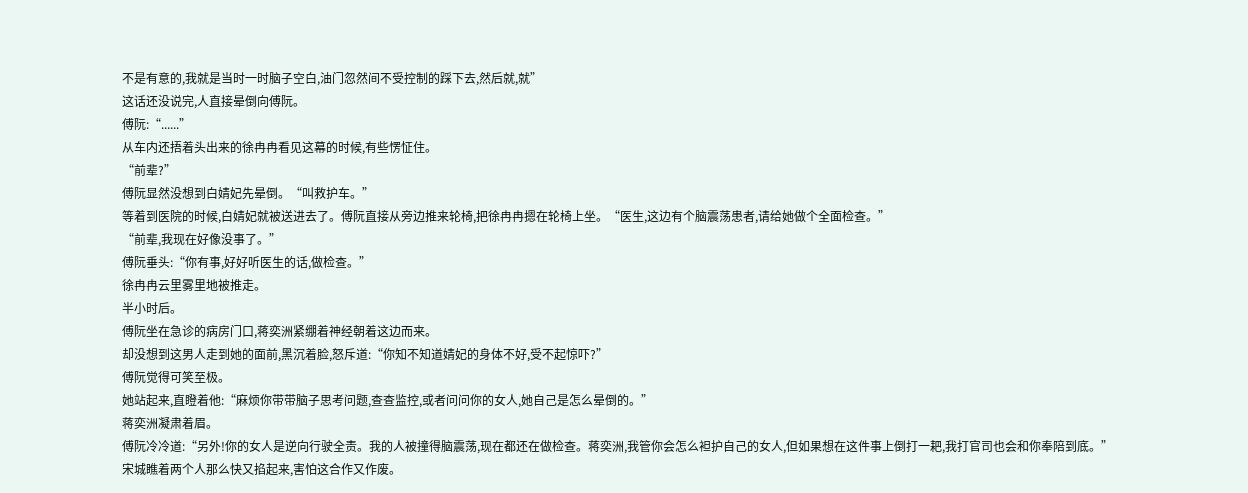不是有意的,我就是当时一时脑子空白,油门忽然间不受控制的踩下去,然后就,就”
这话还没说完,人直接晕倒向傅阮。
傅阮:“......”
从车内还捂着头出来的徐冉冉看见这幕的时候,有些愣怔住。
“前辈?”
傅阮显然没想到白婧妃先晕倒。“叫救护车。”
等着到医院的时候,白婧妃就被送进去了。傅阮直接从旁边推来轮椅,把徐冉冉摁在轮椅上坐。“医生,这边有个脑震荡患者,请给她做个全面检查。”
“前辈,我现在好像没事了。”
傅阮垂头:“你有事,好好听医生的话,做检查。”
徐冉冉云里雾里地被推走。
半小时后。
傅阮坐在急诊的病房门口,蒋奕洲紧绷着神经朝着这边而来。
却没想到这男人走到她的面前,黑沉着脸,怒斥道:“你知不知道婧妃的身体不好,受不起惊吓?”
傅阮觉得可笑至极。
她站起来,直瞪着他:“麻烦你带带脑子思考问题,查查监控,或者问问你的女人,她自己是怎么晕倒的。”
蒋奕洲凝肃着眉。
傅阮冷冷道:“另外!你的女人是逆向行驶全责。我的人被撞得脑震荡,现在都还在做检查。蒋奕洲,我管你会怎么袒护自己的女人,但如果想在这件事上倒打一耙,我打官司也会和你奉陪到底。”
宋城瞧着两个人那么快又掐起来,害怕这合作又作废。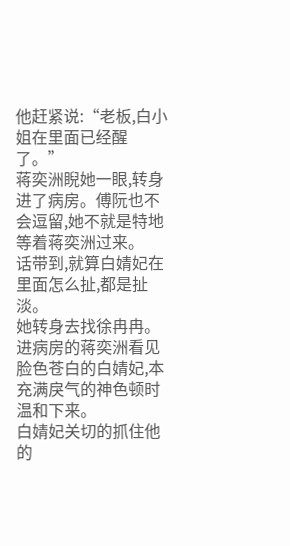他赶紧说:“老板,白小姐在里面已经醒了。”
蒋奕洲睨她一眼,转身进了病房。傅阮也不会逗留,她不就是特地等着蒋奕洲过来。
话带到,就算白婧妃在里面怎么扯,都是扯淡。
她转身去找徐冉冉。
进病房的蒋奕洲看见脸色苍白的白婧妃,本充满戾气的神色顿时温和下来。
白婧妃关切的抓住他的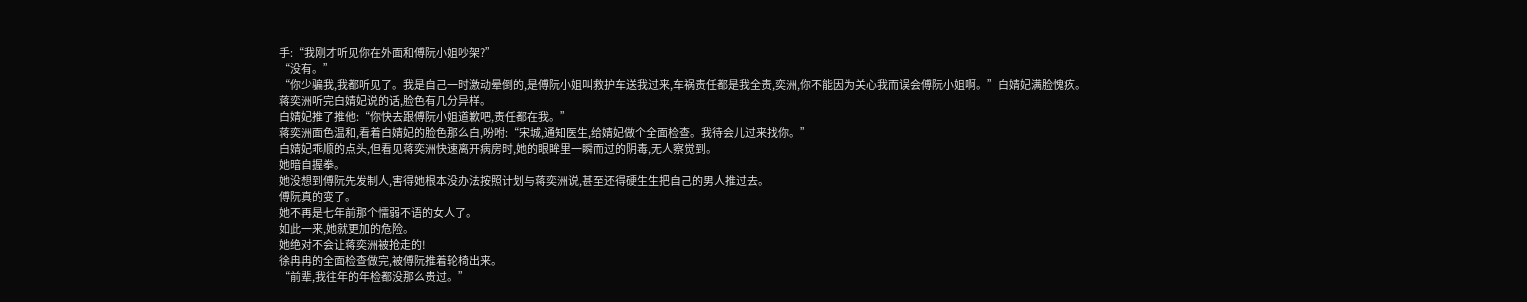手:“我刚才听见你在外面和傅阮小姐吵架?”
“没有。”
“你少骗我,我都听见了。我是自己一时激动晕倒的,是傅阮小姐叫救护车送我过来,车祸责任都是我全责,奕洲,你不能因为关心我而误会傅阮小姐啊。”白婧妃满脸愧疚。
蒋奕洲听完白婧妃说的话,脸色有几分异样。
白婧妃推了推他:“你快去跟傅阮小姐道歉吧,责任都在我。”
蒋奕洲面色温和,看着白婧妃的脸色那么白,吩咐:“宋城,通知医生,给婧妃做个全面检查。我待会儿过来找你。”
白婧妃乖顺的点头,但看见蒋奕洲快速离开病房时,她的眼眸里一瞬而过的阴毒,无人察觉到。
她暗自握拳。
她没想到傅阮先发制人,害得她根本没办法按照计划与蒋奕洲说,甚至还得硬生生把自己的男人推过去。
傅阮真的变了。
她不再是七年前那个懦弱不语的女人了。
如此一来,她就更加的危险。
她绝对不会让蒋奕洲被抢走的!
徐冉冉的全面检查做完,被傅阮推着轮椅出来。
“前辈,我往年的年检都没那么贵过。”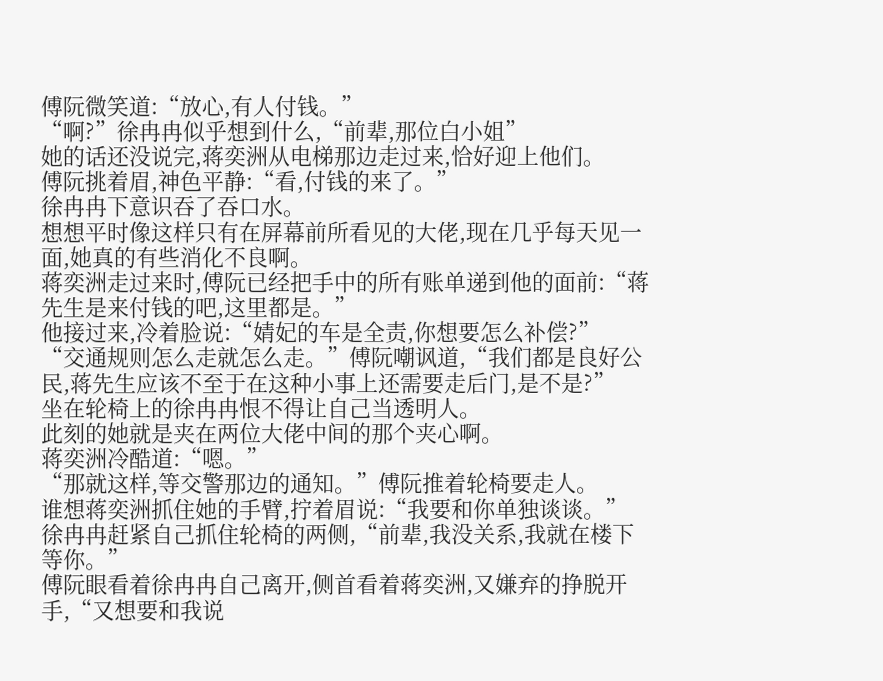傅阮微笑道:“放心,有人付钱。”
“啊?”徐冉冉似乎想到什么,“前辈,那位白小姐”
她的话还没说完,蒋奕洲从电梯那边走过来,恰好迎上他们。
傅阮挑着眉,神色平静:“看,付钱的来了。”
徐冉冉下意识吞了吞口水。
想想平时像这样只有在屏幕前所看见的大佬,现在几乎每天见一面,她真的有些消化不良啊。
蒋奕洲走过来时,傅阮已经把手中的所有账单递到他的面前:“蒋先生是来付钱的吧,这里都是。”
他接过来,冷着脸说:“婧妃的车是全责,你想要怎么补偿?”
“交通规则怎么走就怎么走。”傅阮嘲讽道,“我们都是良好公民,蒋先生应该不至于在这种小事上还需要走后门,是不是?”
坐在轮椅上的徐冉冉恨不得让自己当透明人。
此刻的她就是夹在两位大佬中间的那个夹心啊。
蒋奕洲冷酷道:“嗯。”
“那就这样,等交警那边的通知。”傅阮推着轮椅要走人。
谁想蒋奕洲抓住她的手臂,拧着眉说:“我要和你单独谈谈。”
徐冉冉赶紧自己抓住轮椅的两侧,“前辈,我没关系,我就在楼下等你。”
傅阮眼看着徐冉冉自己离开,侧首看着蒋奕洲,又嫌弃的挣脱开手,“又想要和我说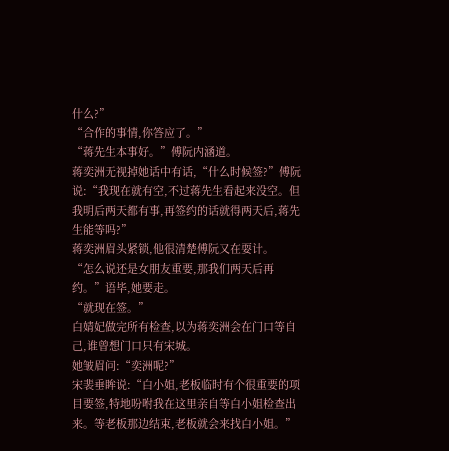什么?”
“合作的事情,你答应了。”
“蒋先生本事好。”傅阮内涵道。
蒋奕洲无视掉她话中有话,“什么时候签?”傅阮说:“我现在就有空,不过蒋先生看起来没空。但我明后两天都有事,再签约的话就得两天后,蒋先生能等吗?”
蒋奕洲眉头紧锁,他很清楚傅阮又在耍计。
“怎么说还是女朋友重要,那我们两天后再约。”语毕,她要走。
“就现在签。”
白婧妃做完所有检查,以为蒋奕洲会在门口等自己,谁曾想门口只有宋城。
她皱眉问:“奕洲呢?”
宋裴垂眸说:“白小姐,老板临时有个很重要的项目要签,特地吩咐我在这里亲自等白小姐检查出来。等老板那边结束,老板就会来找白小姐。”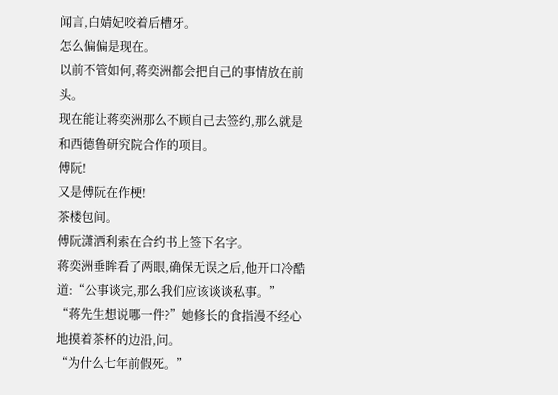闻言,白婧妃咬着后槽牙。
怎么偏偏是现在。
以前不管如何,蒋奕洲都会把自己的事情放在前头。
现在能让蒋奕洲那么不顾自己去签约,那么就是和西德鲁研究院合作的项目。
傅阮!
又是傅阮在作梗!
茶楼包间。
傅阮潇洒利索在合约书上签下名字。
蒋奕洲垂眸看了两眼,确保无误之后,他开口冷酷道:“公事谈完,那么我们应该谈谈私事。”
“蒋先生想说哪一件?”她修长的食指漫不经心地摸着茶杯的边沿,问。
“为什么七年前假死。”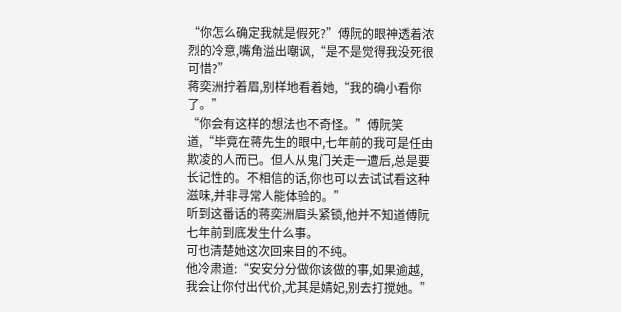“你怎么确定我就是假死?”傅阮的眼神透着浓烈的冷意,嘴角溢出嘲讽,“是不是觉得我没死很可惜?”
蒋奕洲拧着眉,别样地看着她,“我的确小看你了。”
“你会有这样的想法也不奇怪。”傅阮笑道,“毕竟在蒋先生的眼中,七年前的我可是任由欺凌的人而已。但人从鬼门关走一遭后,总是要长记性的。不相信的话,你也可以去试试看这种滋味,并非寻常人能体验的。”
听到这番话的蒋奕洲眉头紧锁,他并不知道傅阮七年前到底发生什么事。
可也清楚她这次回来目的不纯。
他冷肃道:“安安分分做你该做的事,如果逾越,我会让你付出代价,尤其是婧妃,别去打搅她。”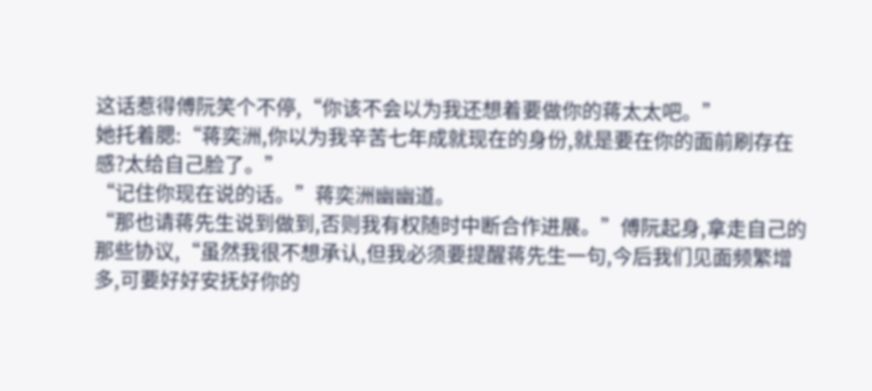这话惹得傅阮笑个不停,“你该不会以为我还想着要做你的蒋太太吧。”
她托着腮:“蒋奕洲,你以为我辛苦七年成就现在的身份,就是要在你的面前刷存在感?太给自己脸了。”
“记住你现在说的话。”蒋奕洲幽幽道。
“那也请蒋先生说到做到,否则我有权随时中断合作进展。”傅阮起身,拿走自己的那些协议,“虽然我很不想承认,但我必须要提醒蒋先生一句,今后我们见面频繁增多,可要好好安抚好你的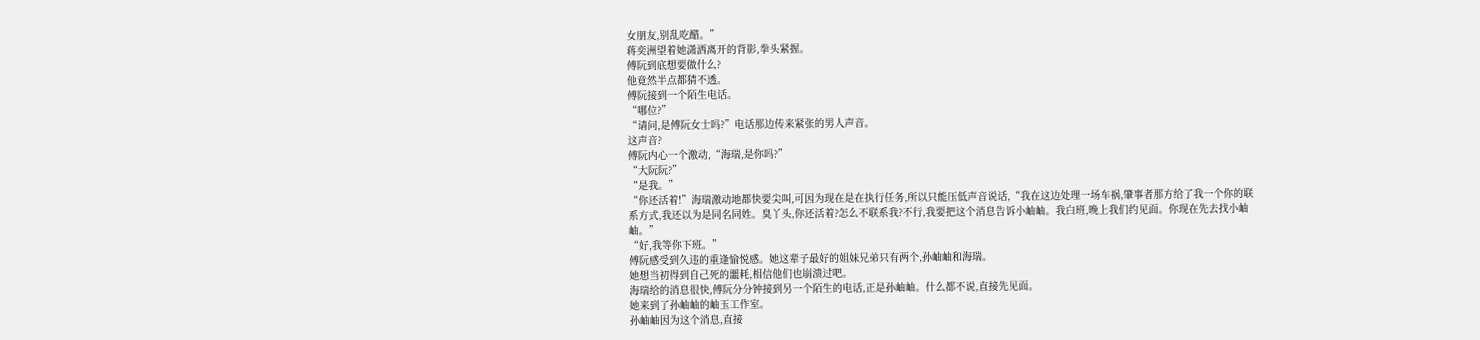女朋友,别乱吃醋。”
蒋奕洲望着她潇洒离开的背影,拳头紧握。
傅阮到底想要做什么?
他竟然半点都猜不透。
傅阮接到一个陌生电话。
“哪位?”
“请问,是傅阮女士吗?”电话那边传来紧张的男人声音。
这声音?
傅阮内心一个激动,“海瑞,是你吗?”
“大阮阮?”
“是我。”
“你还活着!”海瑞激动地都快要尖叫,可因为现在是在执行任务,所以只能压低声音说话,“我在这边处理一场车祸,肇事者那方给了我一个你的联系方式,我还以为是同名同姓。臭丫头,你还活着?怎么不联系我?不行,我要把这个消息告诉小岫岫。我白班,晚上我们约见面。你现在先去找小岫岫。”
“好,我等你下班。”
傅阮感受到久违的重逢愉悦感。她这辈子最好的姐妹兄弟只有两个,孙岫岫和海瑞。
她想当初得到自己死的噩耗,相信他们也崩溃过吧。
海瑞给的消息很快,傅阮分分钟接到另一个陌生的电话,正是孙岫岫。什么都不说,直接先见面。
她来到了孙岫岫的岫玉工作室。
孙岫岫因为这个消息,直接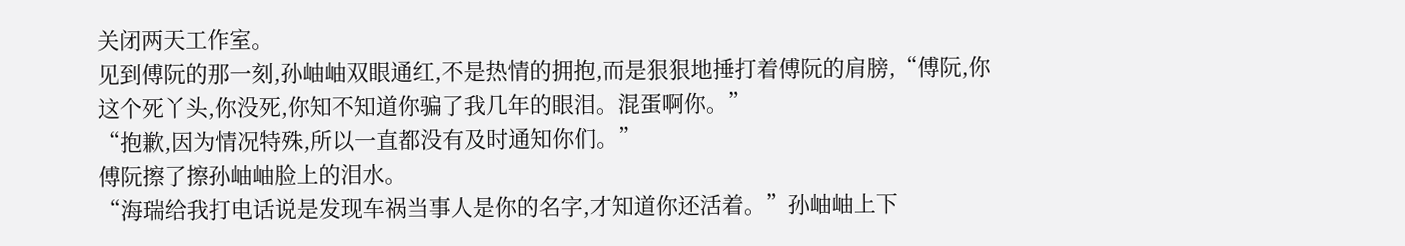关闭两天工作室。
见到傅阮的那一刻,孙岫岫双眼通红,不是热情的拥抱,而是狠狠地捶打着傅阮的肩膀,“傅阮,你这个死丫头,你没死,你知不知道你骗了我几年的眼泪。混蛋啊你。”
“抱歉,因为情况特殊,所以一直都没有及时通知你们。”
傅阮擦了擦孙岫岫脸上的泪水。
“海瑞给我打电话说是发现车祸当事人是你的名字,才知道你还活着。”孙岫岫上下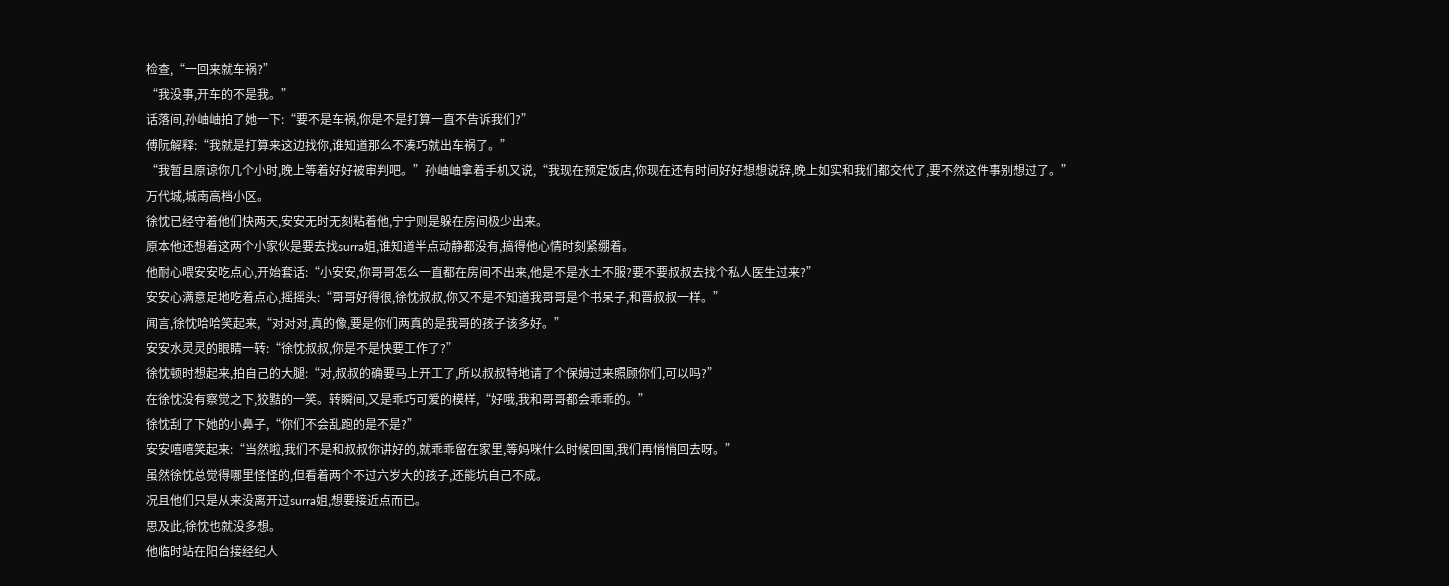检查,“一回来就车祸?”
“我没事,开车的不是我。”
话落间,孙岫岫拍了她一下:“要不是车祸,你是不是打算一直不告诉我们?”
傅阮解释:“我就是打算来这边找你,谁知道那么不凑巧就出车祸了。”
“我暂且原谅你几个小时,晚上等着好好被审判吧。”孙岫岫拿着手机又说,“我现在预定饭店,你现在还有时间好好想想说辞,晚上如实和我们都交代了,要不然这件事别想过了。”
万代城,城南高档小区。
徐忱已经守着他们快两天,安安无时无刻粘着他,宁宁则是躲在房间极少出来。
原本他还想着这两个小家伙是要去找surra姐,谁知道半点动静都没有,搞得他心情时刻紧绷着。
他耐心喂安安吃点心,开始套话:“小安安,你哥哥怎么一直都在房间不出来,他是不是水土不服?要不要叔叔去找个私人医生过来?”
安安心满意足地吃着点心,摇摇头:“哥哥好得很,徐忱叔叔,你又不是不知道我哥哥是个书呆子,和晋叔叔一样。”
闻言,徐忱哈哈笑起来,“对对对,真的像,要是你们两真的是我哥的孩子该多好。”
安安水灵灵的眼睛一转:“徐忱叔叔,你是不是快要工作了?”
徐忱顿时想起来,拍自己的大腿:“对,叔叔的确要马上开工了,所以叔叔特地请了个保姆过来照顾你们,可以吗?”
在徐忱没有察觉之下,狡黠的一笑。转瞬间,又是乖巧可爱的模样,“好哦,我和哥哥都会乖乖的。”
徐忱刮了下她的小鼻子,“你们不会乱跑的是不是?”
安安嘻嘻笑起来:“当然啦,我们不是和叔叔你讲好的,就乖乖留在家里,等妈咪什么时候回国,我们再悄悄回去呀。”
虽然徐忱总觉得哪里怪怪的,但看着两个不过六岁大的孩子,还能坑自己不成。
况且他们只是从来没离开过surra姐,想要接近点而已。
思及此,徐忱也就没多想。
他临时站在阳台接经纪人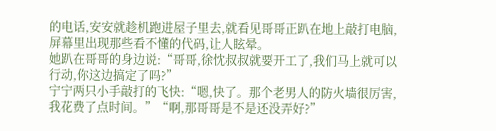的电话,安安就趁机跑进屋子里去,就看见哥哥正趴在地上敲打电脑,屏幕里出现那些看不懂的代码,让人眩晕。
她趴在哥哥的身边说:“哥哥,徐忱叔叔就要开工了,我们马上就可以行动,你这边搞定了吗?”
宁宁两只小手敲打的飞快:“嗯,快了。那个老男人的防火墙很厉害,我花费了点时间。”“啊,那哥哥是不是还没弄好?”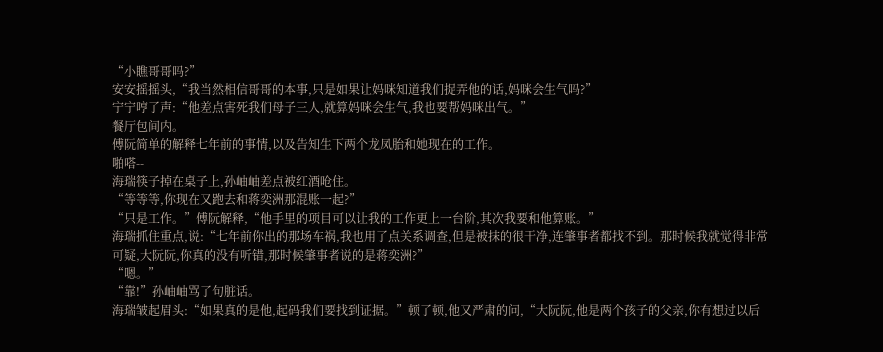“小瞧哥哥吗?”
安安摇摇头,“我当然相信哥哥的本事,只是如果让妈咪知道我们捉弄他的话,妈咪会生气吗?”
宁宁哼了声:“他差点害死我们母子三人,就算妈咪会生气,我也要帮妈咪出气。”
餐厅包间内。
傅阮简单的解释七年前的事情,以及告知生下两个龙凤胎和她现在的工作。
啪嗒--
海瑞筷子掉在桌子上,孙岫岫差点被红酒呛住。
“等等等,你现在又跑去和蒋奕洲那混账一起?”
“只是工作。”傅阮解释,“他手里的项目可以让我的工作更上一台阶,其次我要和他算账。”
海瑞抓住重点,说:“七年前你出的那场车祸,我也用了点关系调查,但是被抹的很干净,连肇事者都找不到。那时候我就觉得非常可疑,大阮阮,你真的没有听错,那时候肇事者说的是蒋奕洲?”
“嗯。”
“靠!”孙岫岫骂了句脏话。
海瑞皱起眉头:“如果真的是他,起码我们要找到证据。”顿了顿,他又严肃的问,“大阮阮,他是两个孩子的父亲,你有想过以后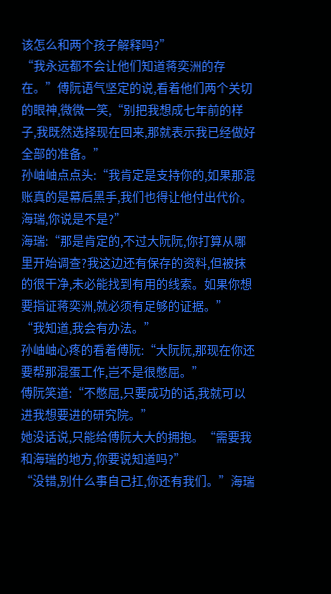该怎么和两个孩子解释吗?”
“我永远都不会让他们知道蒋奕洲的存在。”傅阮语气坚定的说,看着他们两个关切的眼神,微微一笑,“别把我想成七年前的样子,我既然选择现在回来,那就表示我已经做好全部的准备。”
孙岫岫点点头:“我肯定是支持你的,如果那混账真的是幕后黑手,我们也得让他付出代价。海瑞,你说是不是?”
海瑞:“那是肯定的,不过大阮阮,你打算从哪里开始调查?我这边还有保存的资料,但被抹的很干净,未必能找到有用的线索。如果你想要指证蒋奕洲,就必须有足够的证据。”
“我知道,我会有办法。”
孙岫岫心疼的看着傅阮:“大阮阮,那现在你还要帮那混蛋工作,岂不是很憋屈。”
傅阮笑道:“不憋屈,只要成功的话,我就可以进我想要进的研究院。”
她没话说,只能给傅阮大大的拥抱。“需要我和海瑞的地方,你要说知道吗?”
“没错,别什么事自己扛,你还有我们。”海瑞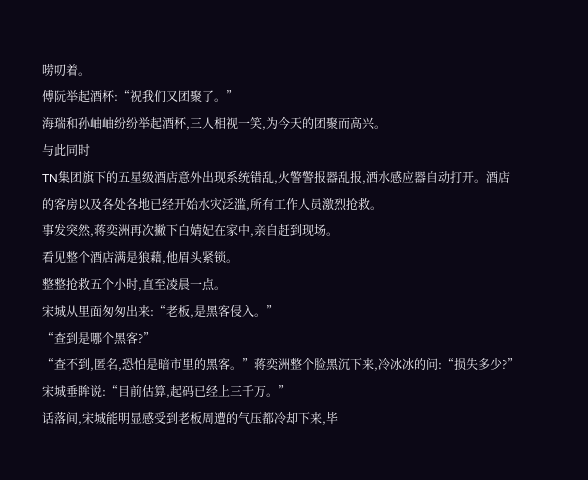唠叨着。
傅阮举起酒杯:“祝我们又团聚了。”
海瑞和孙岫岫纷纷举起酒杯,三人相视一笑,为今天的团聚而高兴。
与此同时
TN集团旗下的五星级酒店意外出现系统错乱,火警警报器乱报,洒水感应器自动打开。酒店的客房以及各处各地已经开始水灾泛滥,所有工作人员激烈抢救。
事发突然,蒋奕洲再次撇下白婧妃在家中,亲自赶到现场。
看见整个酒店满是狼藉,他眉头紧锁。
整整抢救五个小时,直至凌晨一点。
宋城从里面匆匆出来:“老板,是黑客侵入。”
“查到是哪个黑客?”
“查不到,匿名,恐怕是暗市里的黑客。”蒋奕洲整个脸黑沉下来,冷冰冰的问:“损失多少?”
宋城垂眸说:“目前估算,起码已经上三千万。”
话落间,宋城能明显感受到老板周遭的气压都冷却下来,毕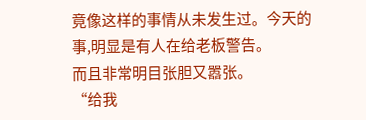竟像这样的事情从未发生过。今天的事,明显是有人在给老板警告。
而且非常明目张胆又嚣张。
“给我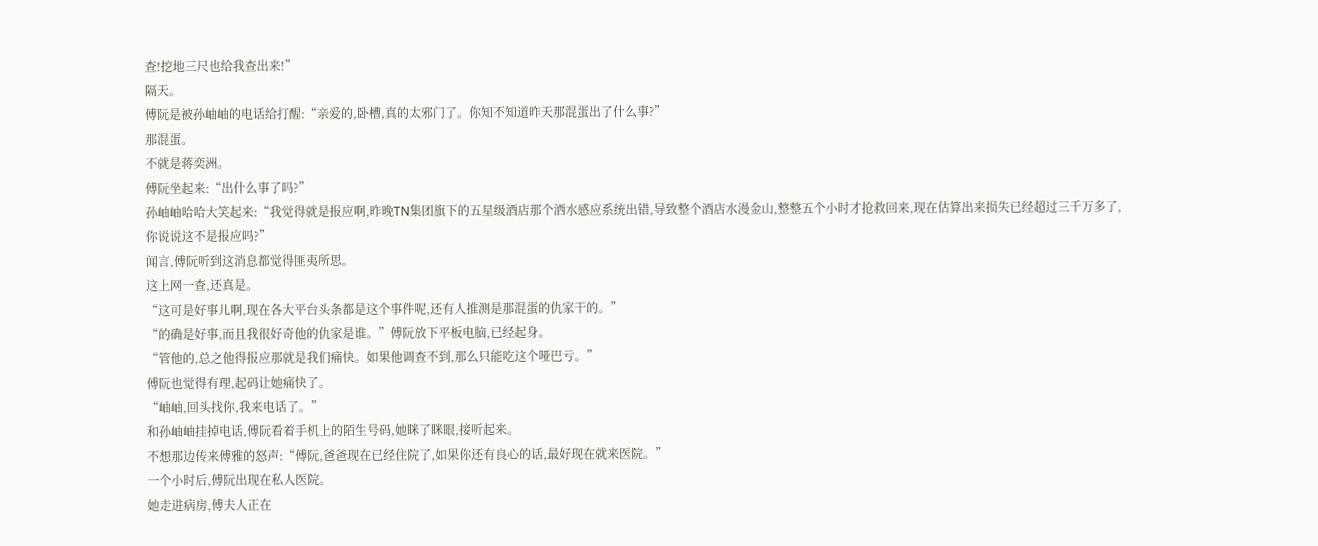查!挖地三尺也给我查出来!”
隔天。
傅阮是被孙岫岫的电话给打醒:“亲爱的,卧槽,真的太邪门了。你知不知道昨天那混蛋出了什么事?”
那混蛋。
不就是蒋奕洲。
傅阮坐起来:“出什么事了吗?”
孙岫岫哈哈大笑起来:“我觉得就是报应啊,昨晚TN集团旗下的五星级酒店那个洒水感应系统出错,导致整个酒店水漫金山,整整五个小时才抢救回来,现在估算出来损失已经超过三千万多了,你说说这不是报应吗?”
闻言,傅阮听到这消息都觉得匪夷所思。
这上网一查,还真是。
“这可是好事儿啊,现在各大平台头条都是这个事件呢,还有人推测是那混蛋的仇家干的。”
“的确是好事,而且我很好奇他的仇家是谁。”傅阮放下平板电脑,已经起身。
“管他的,总之他得报应那就是我们痛快。如果他调查不到,那么只能吃这个哑巴亏。”
傅阮也觉得有理,起码让她痛快了。
“岫岫,回头找你,我来电话了。”
和孙岫岫挂掉电话,傅阮看着手机上的陌生号码,她眯了眯眼,接听起来。
不想那边传来傅雅的怒声:“傅阮,爸爸现在已经住院了,如果你还有良心的话,最好现在就来医院。”
一个小时后,傅阮出现在私人医院。
她走进病房,傅夫人正在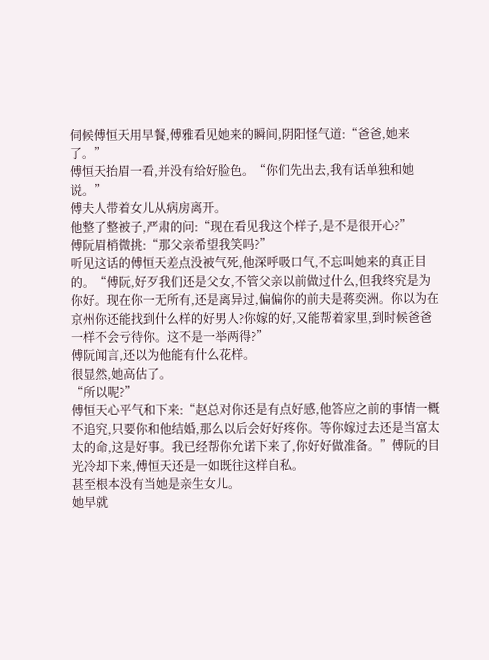伺候傅恒天用早餐,傅雅看见她来的瞬间,阴阳怪气道:“爸爸,她来了。”
傅恒天抬眉一看,并没有给好脸色。“你们先出去,我有话单独和她说。”
傅夫人带着女儿从病房离开。
他整了整被子,严肃的问:“现在看见我这个样子,是不是很开心?”
傅阮眉梢微挑:“那父亲希望我笑吗?”
听见这话的傅恒天差点没被气死,他深呼吸口气,不忘叫她来的真正目的。“傅阮,好歹我们还是父女,不管父亲以前做过什么,但我终究是为你好。现在你一无所有,还是离异过,偏偏你的前夫是蒋奕洲。你以为在京州你还能找到什么样的好男人?你嫁的好,又能帮着家里,到时候爸爸一样不会亏待你。这不是一举两得?”
傅阮闻言,还以为他能有什么花样。
很显然,她高估了。
“所以呢?”
傅恒天心平气和下来:“赵总对你还是有点好感,他答应之前的事情一概不追究,只要你和他结婚,那么以后会好好疼你。等你嫁过去还是当富太太的命,这是好事。我已经帮你允诺下来了,你好好做准备。”傅阮的目光冷却下来,傅恒天还是一如既往这样自私。
甚至根本没有当她是亲生女儿。
她早就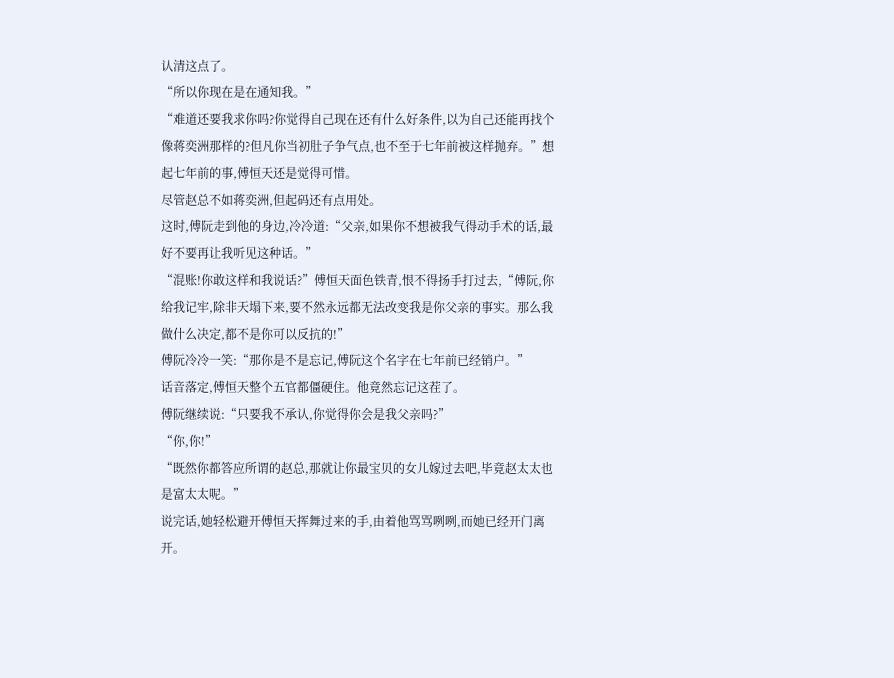认清这点了。
“所以你现在是在通知我。”
“难道还要我求你吗?你觉得自己现在还有什么好条件,以为自己还能再找个像蒋奕洲那样的?但凡你当初肚子争气点,也不至于七年前被这样抛弃。”想起七年前的事,傅恒天还是觉得可惜。
尽管赵总不如蒋奕洲,但起码还有点用处。
这时,傅阮走到他的身边,冷冷道:“父亲,如果你不想被我气得动手术的话,最好不要再让我听见这种话。”
“混账!你敢这样和我说话?”傅恒天面色铁青,恨不得扬手打过去,“傅阮,你给我记牢,除非天塌下来,要不然永远都无法改变我是你父亲的事实。那么我做什么决定,都不是你可以反抗的!”
傅阮冷冷一笑:“那你是不是忘记,傅阮这个名字在七年前已经销户。”
话音落定,傅恒天整个五官都僵硬住。他竟然忘记这茬了。
傅阮继续说:“只要我不承认,你觉得你会是我父亲吗?”
“你,你!”
“既然你都答应所谓的赵总,那就让你最宝贝的女儿嫁过去吧,毕竟赵太太也是富太太呢。”
说完话,她轻松避开傅恒天挥舞过来的手,由着他骂骂咧咧,而她已经开门离开。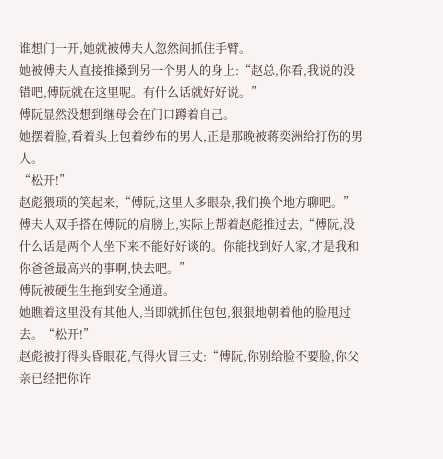谁想门一开,她就被傅夫人忽然间抓住手臂。
她被傅夫人直接推搡到另一个男人的身上:“赵总,你看,我说的没错吧,傅阮就在这里呢。有什么话就好好说。”
傅阮显然没想到继母会在门口蹲着自己。
她摆着脸,看着头上包着纱布的男人,正是那晚被蒋奕洲给打伤的男人。
“松开!”
赵彪猥琐的笑起来,“傅阮,这里人多眼杂,我们换个地方聊吧。”
傅夫人双手搭在傅阮的肩膀上,实际上帮着赵彪推过去,“傅阮,没什么话是两个人坐下来不能好好谈的。你能找到好人家,才是我和你爸爸最高兴的事啊,快去吧。”
傅阮被硬生生拖到安全通道。
她瞧着这里没有其他人,当即就抓住包包,狠狠地朝着他的脸甩过去。“松开!”
赵彪被打得头昏眼花,气得火冒三丈:“傅阮,你别给脸不要脸,你父亲已经把你许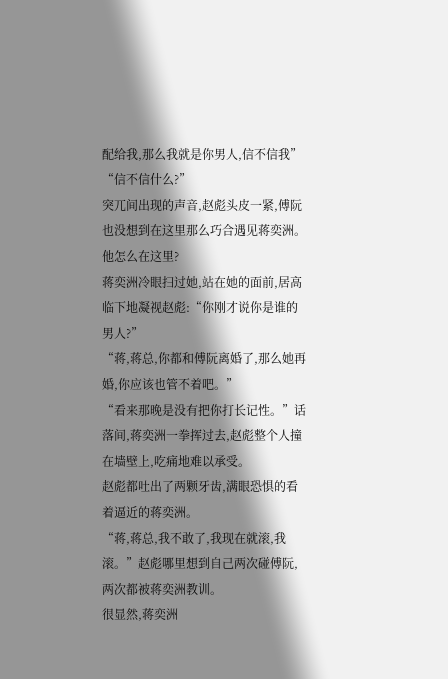配给我,那么我就是你男人,信不信我”
“信不信什么?”
突兀间出现的声音,赵彪头皮一紧,傅阮也没想到在这里那么巧合遇见蒋奕洲。
他怎么在这里?
蒋奕洲冷眼扫过她,站在她的面前,居高临下地凝视赵彪:“你刚才说你是谁的男人?”
“蒋,蒋总,你都和傅阮离婚了,那么她再婚,你应该也管不着吧。”
“看来那晚是没有把你打长记性。”话落间,蒋奕洲一拳挥过去,赵彪整个人撞在墙壁上,吃痛地难以承受。
赵彪都吐出了两颗牙齿,满眼恐惧的看着逼近的蒋奕洲。
“蒋,蒋总,我不敢了,我现在就滚,我滚。”赵彪哪里想到自己两次碰傅阮,两次都被蒋奕洲教训。
很显然,蒋奕洲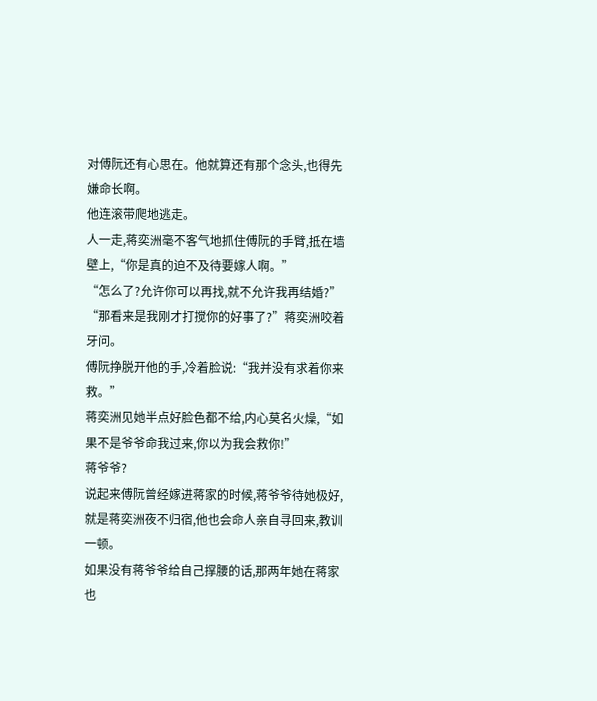对傅阮还有心思在。他就算还有那个念头,也得先嫌命长啊。
他连滚带爬地逃走。
人一走,蒋奕洲毫不客气地抓住傅阮的手臂,抵在墙壁上,“你是真的迫不及待要嫁人啊。”
“怎么了?允许你可以再找,就不允许我再结婚?”
“那看来是我刚才打搅你的好事了?”蒋奕洲咬着牙问。
傅阮挣脱开他的手,冷着脸说:“我并没有求着你来救。”
蒋奕洲见她半点好脸色都不给,内心莫名火燥,“如果不是爷爷命我过来,你以为我会救你!”
蒋爷爷?
说起来傅阮曾经嫁进蒋家的时候,蒋爷爷待她极好,就是蒋奕洲夜不归宿,他也会命人亲自寻回来,教训一顿。
如果没有蒋爷爷给自己撑腰的话,那两年她在蒋家也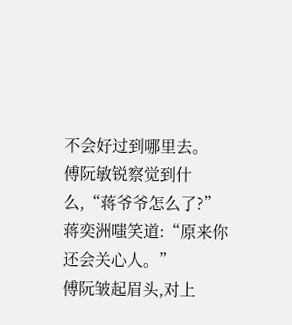不会好过到哪里去。
傅阮敏锐察觉到什么,“蒋爷爷怎么了?”
蒋奕洲嗤笑道:“原来你还会关心人。”
傅阮皱起眉头,对上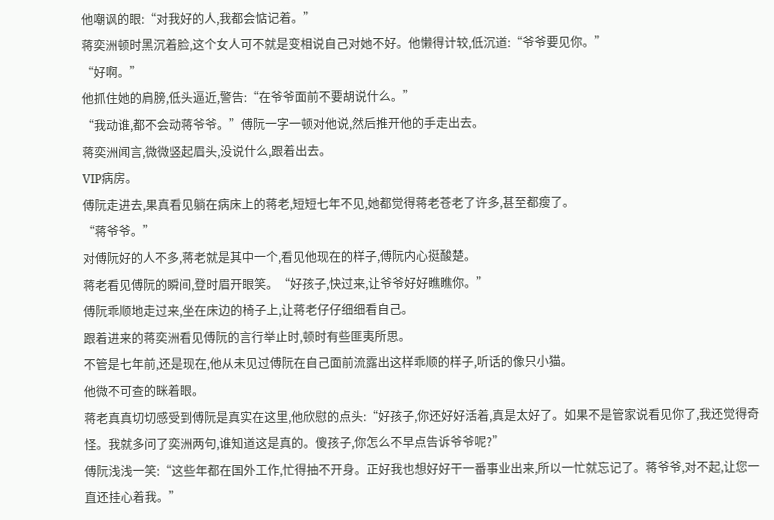他嘲讽的眼:“对我好的人,我都会惦记着。”
蒋奕洲顿时黑沉着脸,这个女人可不就是变相说自己对她不好。他懒得计较,低沉道:“爷爷要见你。”
“好啊。”
他抓住她的肩膀,低头逼近,警告:“在爷爷面前不要胡说什么。”
“我动谁,都不会动蒋爷爷。”傅阮一字一顿对他说,然后推开他的手走出去。
蒋奕洲闻言,微微竖起眉头,没说什么,跟着出去。
VIP病房。
傅阮走进去,果真看见躺在病床上的蒋老,短短七年不见,她都觉得蒋老苍老了许多,甚至都瘦了。
“蒋爷爷。”
对傅阮好的人不多,蒋老就是其中一个,看见他现在的样子,傅阮内心挺酸楚。
蒋老看见傅阮的瞬间,登时眉开眼笑。“好孩子,快过来,让爷爷好好瞧瞧你。”
傅阮乖顺地走过来,坐在床边的椅子上,让蒋老仔仔细细看自己。
跟着进来的蒋奕洲看见傅阮的言行举止时,顿时有些匪夷所思。
不管是七年前,还是现在,他从未见过傅阮在自己面前流露出这样乖顺的样子,听话的像只小猫。
他微不可查的眯着眼。
蒋老真真切切感受到傅阮是真实在这里,他欣慰的点头:“好孩子,你还好好活着,真是太好了。如果不是管家说看见你了,我还觉得奇怪。我就多问了奕洲两句,谁知道这是真的。傻孩子,你怎么不早点告诉爷爷呢?”
傅阮浅浅一笑:“这些年都在国外工作,忙得抽不开身。正好我也想好好干一番事业出来,所以一忙就忘记了。蒋爷爷,对不起,让您一直还挂心着我。”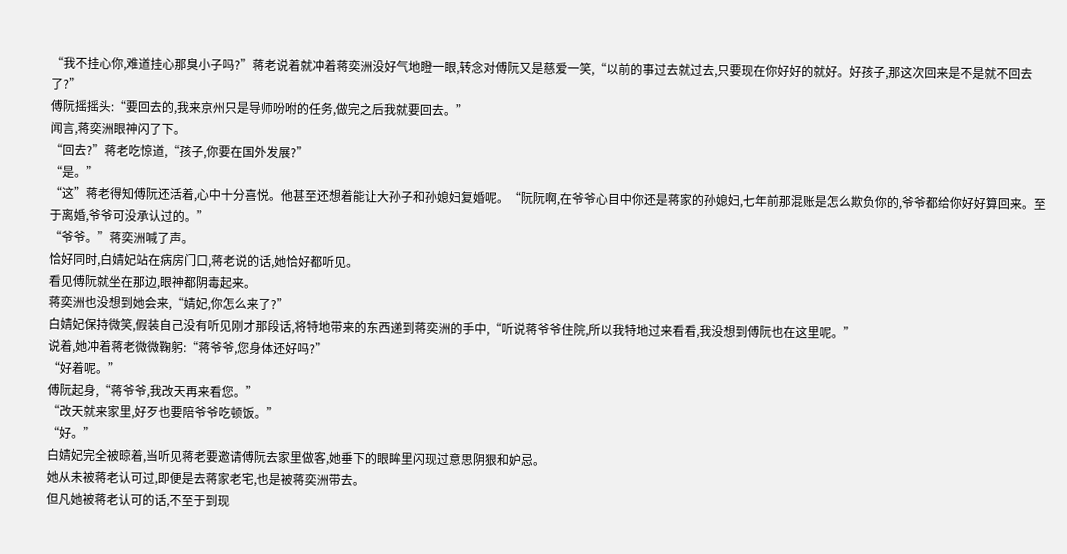“我不挂心你,难道挂心那臭小子吗?”蒋老说着就冲着蒋奕洲没好气地瞪一眼,转念对傅阮又是慈爱一笑,“以前的事过去就过去,只要现在你好好的就好。好孩子,那这次回来是不是就不回去了?”
傅阮摇摇头:“要回去的,我来京州只是导师吩咐的任务,做完之后我就要回去。”
闻言,蒋奕洲眼神闪了下。
“回去?”蒋老吃惊道,“孩子,你要在国外发展?”
“是。”
“这”蒋老得知傅阮还活着,心中十分喜悦。他甚至还想着能让大孙子和孙媳妇复婚呢。“阮阮啊,在爷爷心目中你还是蒋家的孙媳妇,七年前那混账是怎么欺负你的,爷爷都给你好好算回来。至于离婚,爷爷可没承认过的。”
“爷爷。”蒋奕洲喊了声。
恰好同时,白婧妃站在病房门口,蒋老说的话,她恰好都听见。
看见傅阮就坐在那边,眼神都阴毒起来。
蒋奕洲也没想到她会来,“婧妃,你怎么来了?”
白婧妃保持微笑,假装自己没有听见刚才那段话,将特地带来的东西递到蒋奕洲的手中,“听说蒋爷爷住院,所以我特地过来看看,我没想到傅阮也在这里呢。”
说着,她冲着蒋老微微鞠躬:“蒋爷爷,您身体还好吗?”
“好着呢。”
傅阮起身,“蒋爷爷,我改天再来看您。”
“改天就来家里,好歹也要陪爷爷吃顿饭。”
“好。”
白婧妃完全被晾着,当听见蒋老要邀请傅阮去家里做客,她垂下的眼眸里闪现过意思阴狠和妒忌。
她从未被蒋老认可过,即便是去蒋家老宅,也是被蒋奕洲带去。
但凡她被蒋老认可的话,不至于到现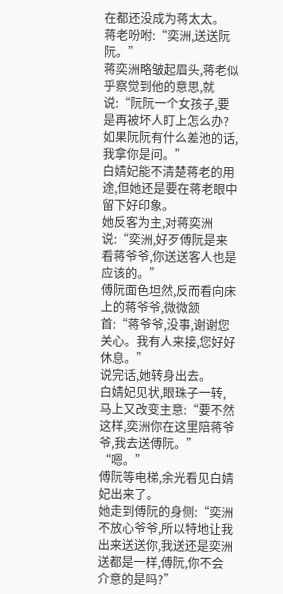在都还没成为蒋太太。
蒋老吩咐:“奕洲,送送阮阮。”
蒋奕洲略皱起眉头,蒋老似乎察觉到他的意思,就说:“阮阮一个女孩子,要是再被坏人盯上怎么办?如果阮阮有什么差池的话,我拿你是问。”
白婧妃能不清楚蒋老的用途,但她还是要在蒋老眼中留下好印象。
她反客为主,对蒋奕洲说:“奕洲,好歹傅阮是来看蒋爷爷,你送送客人也是应该的。”
傅阮面色坦然,反而看向床上的蒋爷爷,微微颔首:“蒋爷爷,没事,谢谢您关心。我有人来接,您好好休息。”
说完话,她转身出去。
白婧妃见状,眼珠子一转,马上又改变主意:“要不然这样,奕洲你在这里陪蒋爷爷,我去送傅阮。”
“嗯。”
傅阮等电梯,余光看见白婧妃出来了。
她走到傅阮的身侧:“奕洲不放心爷爷,所以特地让我出来送送你,我送还是奕洲送都是一样,傅阮,你不会介意的是吗?”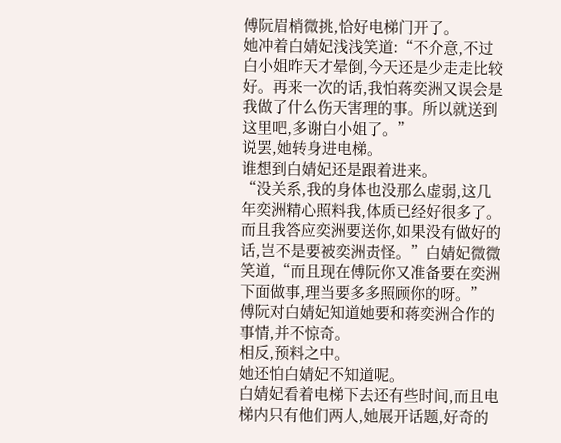傅阮眉梢微挑,恰好电梯门开了。
她冲着白婧妃浅浅笑道:“不介意,不过白小姐昨天才晕倒,今天还是少走走比较好。再来一次的话,我怕蒋奕洲又误会是我做了什么伤天害理的事。所以就送到这里吧,多谢白小姐了。”
说罢,她转身进电梯。
谁想到白婧妃还是跟着进来。
“没关系,我的身体也没那么虚弱,这几年奕洲精心照料我,体质已经好很多了。而且我答应奕洲要送你,如果没有做好的话,岂不是要被奕洲责怪。”白婧妃微微笑道,“而且现在傅阮你又准备要在奕洲下面做事,理当要多多照顾你的呀。”
傅阮对白婧妃知道她要和蒋奕洲合作的事情,并不惊奇。
相反,预料之中。
她还怕白婧妃不知道呢。
白婧妃看着电梯下去还有些时间,而且电梯内只有他们两人,她展开话题,好奇的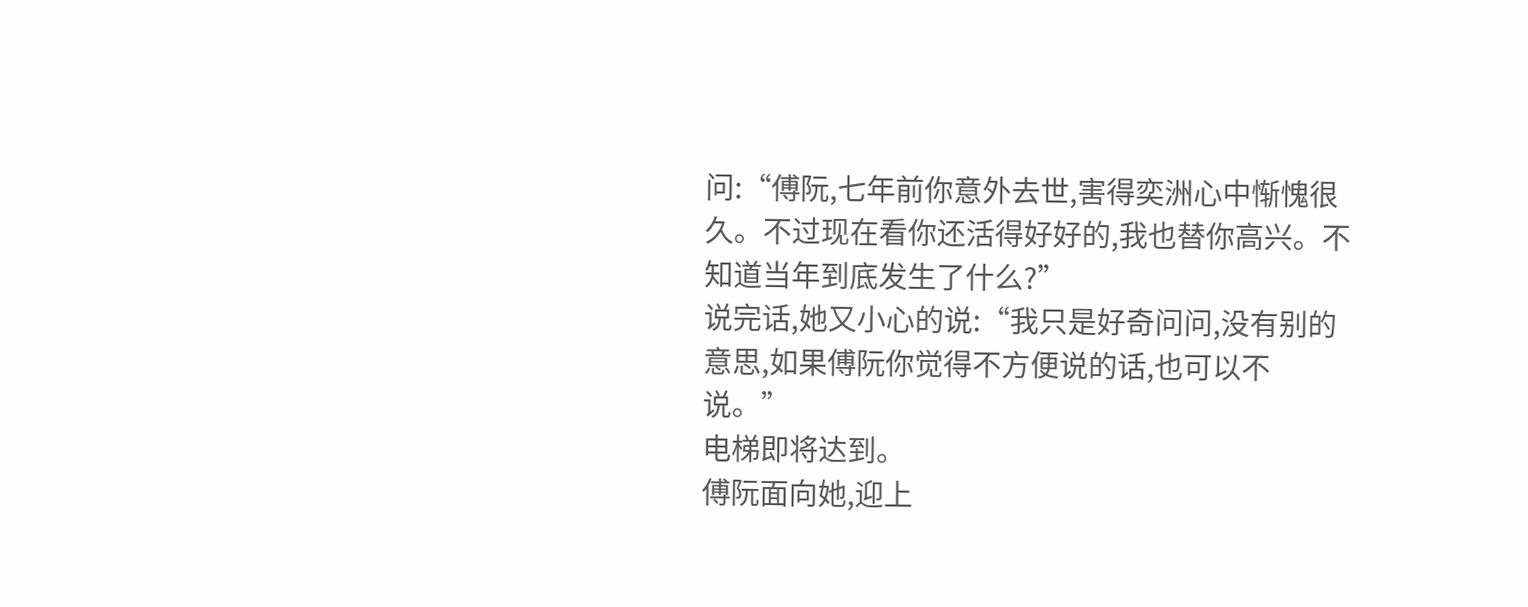问:“傅阮,七年前你意外去世,害得奕洲心中惭愧很久。不过现在看你还活得好好的,我也替你高兴。不知道当年到底发生了什么?”
说完话,她又小心的说:“我只是好奇问问,没有别的意思,如果傅阮你觉得不方便说的话,也可以不说。”
电梯即将达到。
傅阮面向她,迎上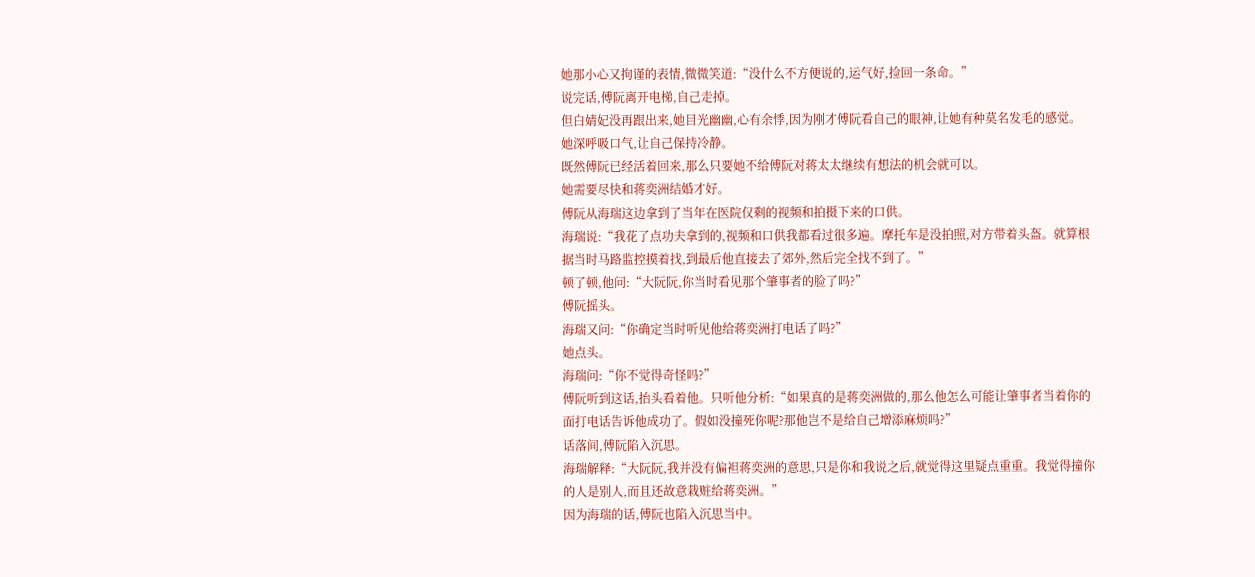她那小心又拘谨的表情,微微笑道:“没什么不方便说的,运气好,捡回一条命。”
说完话,傅阮离开电梯,自己走掉。
但白婧妃没再跟出来,她目光幽幽,心有余悸,因为刚才傅阮看自己的眼神,让她有种莫名发毛的感觉。
她深呼吸口气,让自己保持冷静。
既然傅阮已经活着回来,那么只要她不给傅阮对蒋太太继续有想法的机会就可以。
她需要尽快和蒋奕洲结婚才好。
傅阮从海瑞这边拿到了当年在医院仅剩的视频和拍摄下来的口供。
海瑞说:“我花了点功夫拿到的,视频和口供我都看过很多遍。摩托车是没拍照,对方带着头盔。就算根据当时马路监控摸着找,到最后他直接去了郊外,然后完全找不到了。”
顿了顿,他问:“大阮阮,你当时看见那个肇事者的脸了吗?”
傅阮摇头。
海瑞又问:“你确定当时听见他给蒋奕洲打电话了吗?”
她点头。
海瑞问:“你不觉得奇怪吗?”
傅阮听到这话,抬头看着他。只听他分析:“如果真的是蒋奕洲做的,那么他怎么可能让肇事者当着你的面打电话告诉他成功了。假如没撞死你呢?那他岂不是给自己增添麻烦吗?”
话落间,傅阮陷入沉思。
海瑞解释:“大阮阮,我并没有偏袒蒋奕洲的意思,只是你和我说之后,就觉得这里疑点重重。我觉得撞你的人是别人,而且还故意栽赃给蒋奕洲。”
因为海瑞的话,傅阮也陷入沉思当中。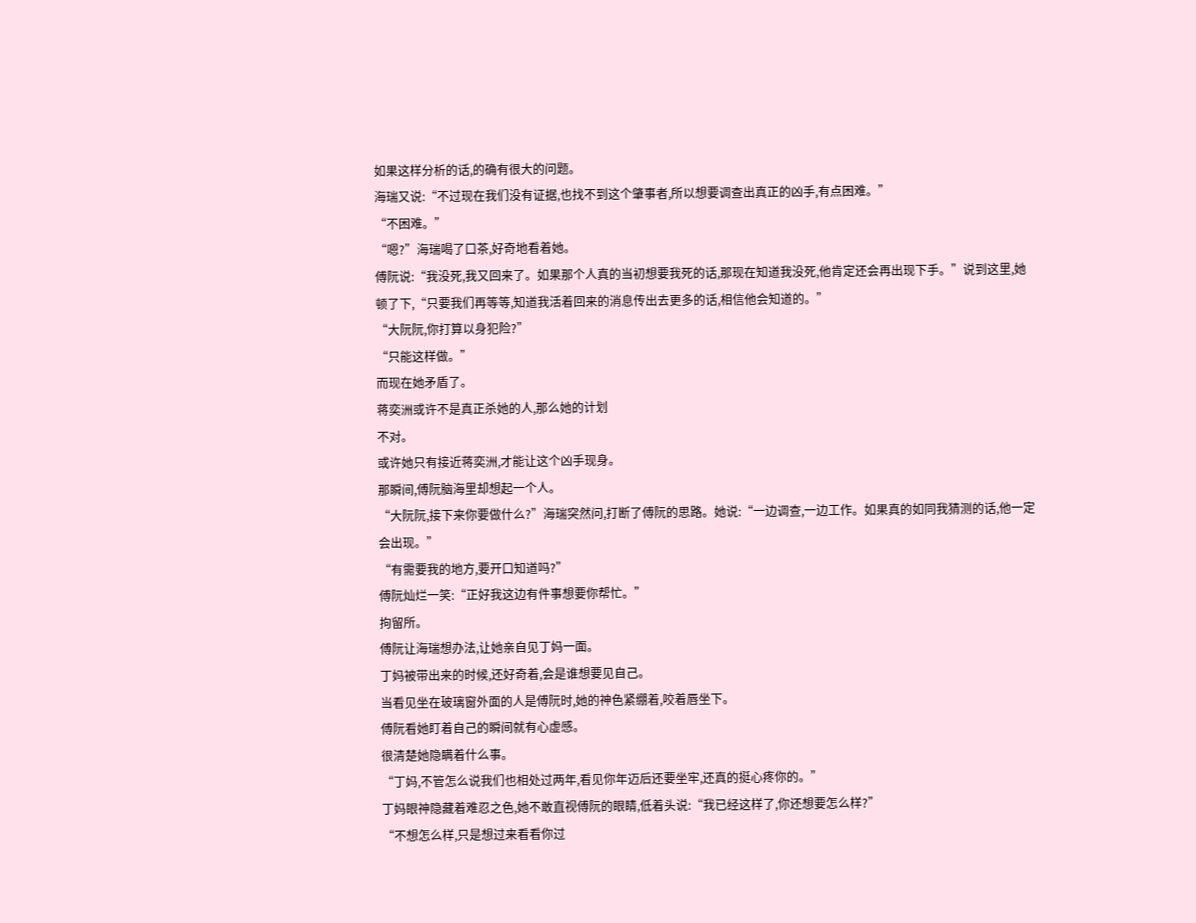如果这样分析的话,的确有很大的问题。
海瑞又说:“不过现在我们没有证据,也找不到这个肇事者,所以想要调查出真正的凶手,有点困难。”
“不困难。”
“嗯?”海瑞喝了口茶,好奇地看着她。
傅阮说:“我没死,我又回来了。如果那个人真的当初想要我死的话,那现在知道我没死,他肯定还会再出现下手。”说到这里,她顿了下,“只要我们再等等,知道我活着回来的消息传出去更多的话,相信他会知道的。”
“大阮阮,你打算以身犯险?”
“只能这样做。”
而现在她矛盾了。
蒋奕洲或许不是真正杀她的人,那么她的计划
不对。
或许她只有接近蒋奕洲,才能让这个凶手现身。
那瞬间,傅阮脑海里却想起一个人。
“大阮阮,接下来你要做什么?”海瑞突然问,打断了傅阮的思路。她说:“一边调查,一边工作。如果真的如同我猜测的话,他一定会出现。”
“有需要我的地方,要开口知道吗?”
傅阮灿烂一笑:“正好我这边有件事想要你帮忙。”
拘留所。
傅阮让海瑞想办法,让她亲自见丁妈一面。
丁妈被带出来的时候,还好奇着,会是谁想要见自己。
当看见坐在玻璃窗外面的人是傅阮时,她的神色紧绷着,咬着唇坐下。
傅阮看她盯着自己的瞬间就有心虚感。
很清楚她隐瞒着什么事。
“丁妈,不管怎么说我们也相处过两年,看见你年迈后还要坐牢,还真的挺心疼你的。”
丁妈眼神隐藏着难忍之色,她不敢直视傅阮的眼睛,低着头说:“我已经这样了,你还想要怎么样?”
“不想怎么样,只是想过来看看你过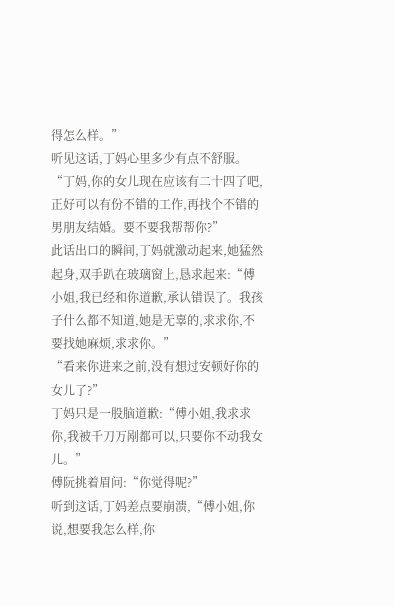得怎么样。”
听见这话,丁妈心里多少有点不舒服。
“丁妈,你的女儿现在应该有二十四了吧,正好可以有份不错的工作,再找个不错的男朋友结婚。要不要我帮帮你?”
此话出口的瞬间,丁妈就激动起来,她猛然起身,双手趴在玻璃窗上,恳求起来:“傅小姐,我已经和你道歉,承认错误了。我孩子什么都不知道,她是无辜的,求求你,不要找她麻烦,求求你。”
“看来你进来之前,没有想过安顿好你的女儿了?”
丁妈只是一股脑道歉:“傅小姐,我求求你,我被千刀万剐都可以,只要你不动我女儿。”
傅阮挑着眉问:“你觉得呢?”
听到这话,丁妈差点要崩溃,“傅小姐,你说,想要我怎么样,你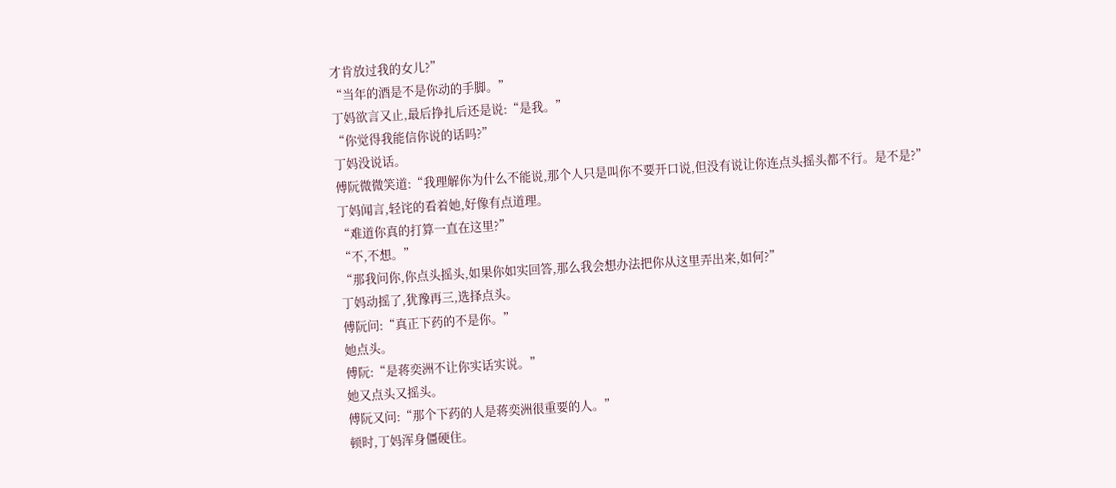才肯放过我的女儿?”
“当年的酒是不是你动的手脚。”
丁妈欲言又止,最后挣扎后还是说:“是我。”
“你觉得我能信你说的话吗?”
丁妈没说话。
傅阮微微笑道:“我理解你为什么不能说,那个人只是叫你不要开口说,但没有说让你连点头摇头都不行。是不是?”
丁妈闻言,轻诧的看着她,好像有点道理。
“难道你真的打算一直在这里?”
“不,不想。”
“那我问你,你点头摇头,如果你如实回答,那么我会想办法把你从这里弄出来,如何?”
丁妈动摇了,犹豫再三,选择点头。
傅阮问:“真正下药的不是你。”
她点头。
傅阮:“是蒋奕洲不让你实话实说。”
她又点头又摇头。
傅阮又问:“那个下药的人是蒋奕洲很重要的人。”
顿时,丁妈浑身僵硬住。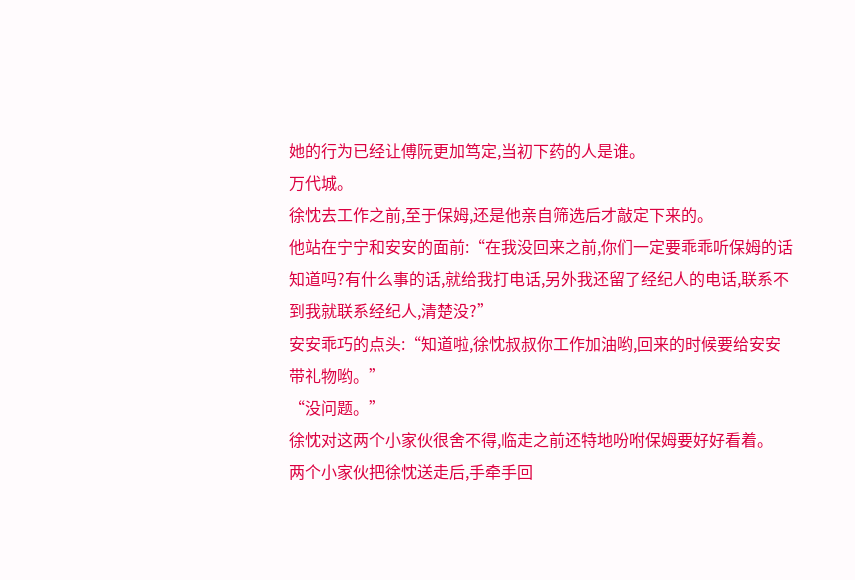她的行为已经让傅阮更加笃定,当初下药的人是谁。
万代城。
徐忱去工作之前,至于保姆,还是他亲自筛选后才敲定下来的。
他站在宁宁和安安的面前:“在我没回来之前,你们一定要乖乖听保姆的话知道吗?有什么事的话,就给我打电话,另外我还留了经纪人的电话,联系不到我就联系经纪人,清楚没?”
安安乖巧的点头:“知道啦,徐忱叔叔你工作加油哟,回来的时候要给安安带礼物哟。”
“没问题。”
徐忱对这两个小家伙很舍不得,临走之前还特地吩咐保姆要好好看着。
两个小家伙把徐忱送走后,手牵手回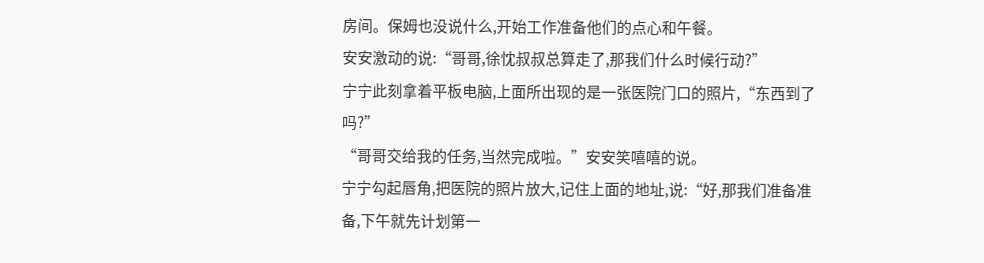房间。保姆也没说什么,开始工作准备他们的点心和午餐。
安安激动的说:“哥哥,徐忱叔叔总算走了,那我们什么时候行动?”
宁宁此刻拿着平板电脑,上面所出现的是一张医院门口的照片,“东西到了吗?”
“哥哥交给我的任务,当然完成啦。”安安笑嘻嘻的说。
宁宁勾起唇角,把医院的照片放大,记住上面的地址,说:“好,那我们准备准备,下午就先计划第一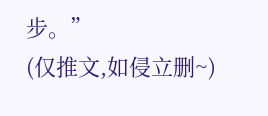步。”
(仅推文,如侵立删~)